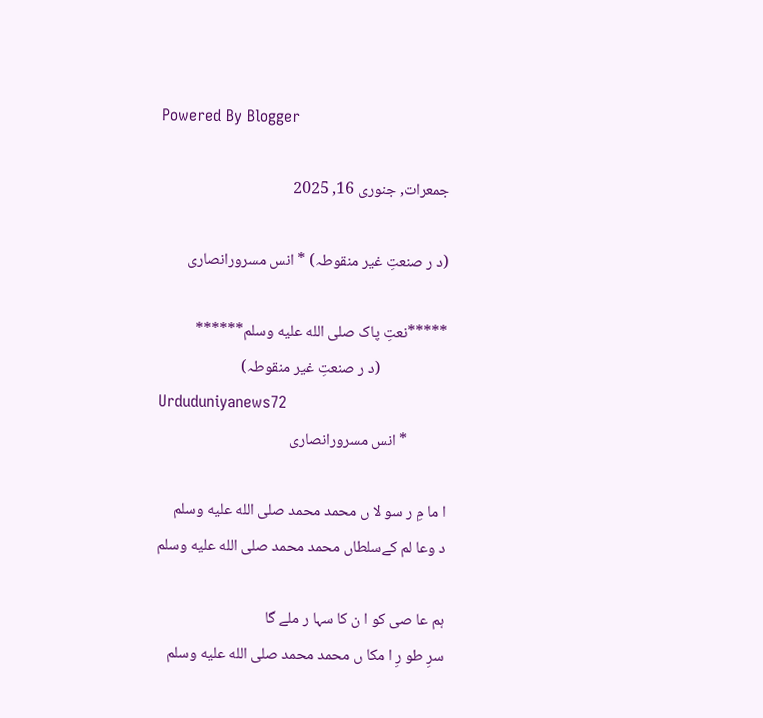Powered By Blogger

جمعرات, جنوری 16, 2025

(د ر صنعتِ غیر منقوطہ) * انس مسرورانصاری

*****نعتِ پاک صلى الله عليه وسلم******
                   (د ر صنعتِ غیر منقوطہ)
Urduduniyanews72
           * انس مسرورانصاری

ا ما مِ ر سو لا ں محمد محمد صلى الله عليه وسلم
د وعا لم کےسلطاں محمد محمد صلى الله عليه وسلم

ہم عا صی کو ا ن کا سہا ر ملے گا
سرِ طو رِ ا مکا ں محمد محمد صلى الله عليه وسلم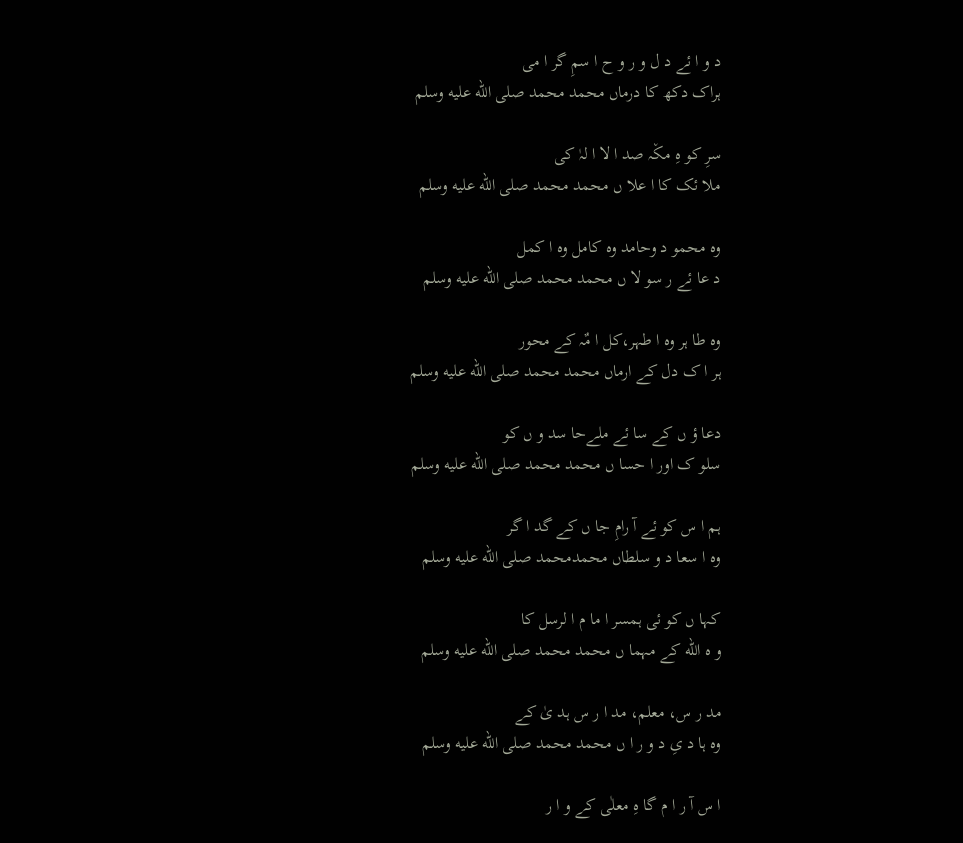د و ا ئے د ل و ر و ح ا سمِ گر ا می
ہراک دکھ کا درماں محمد محمد صلى الله عليه وسلم

سرِ کو ہِ مک٘ہ صد ا لا ا لہٰ کی
ملا ئک کا ا علا ں محمد محمد صلى الله عليه وسلم

وہ محمو د وحامد وہ کامل وہ ا کمل
د عا ئے ر سو لا ں محمد محمد صلى الله عليه وسلم

وہ طا ہر وہ ا طہر،کل ا مٌہ کے محور
ہر ا ک دل کے ارماں محمد محمد صلى الله عليه وسلم

دعا ؤ ں کے سا ئے ملےحا سد و ں کو
سلو ک اور ا حسا ں محمد محمد صلى الله عليه وسلم

ہم ا س کو ئے آ رامِ جا ں کے گد ا گر
وہ ا سعا د و سلطاں محمدمحمد صلى الله عليه وسلم

کہا ں کو ئی ہمسر ا ما م ا لرسل کا
و ہ الله کے مہما ں محمد محمد صلى الله عليه وسلم

مد ر س، معلم، مد ا ر س ہد یٰ کے
وہ ہا د یِ د و ر ا ں محمد محمد صلى الله عليه وسلم

ا س آ ر ا م گا ہِ معلٰی کے و ا ر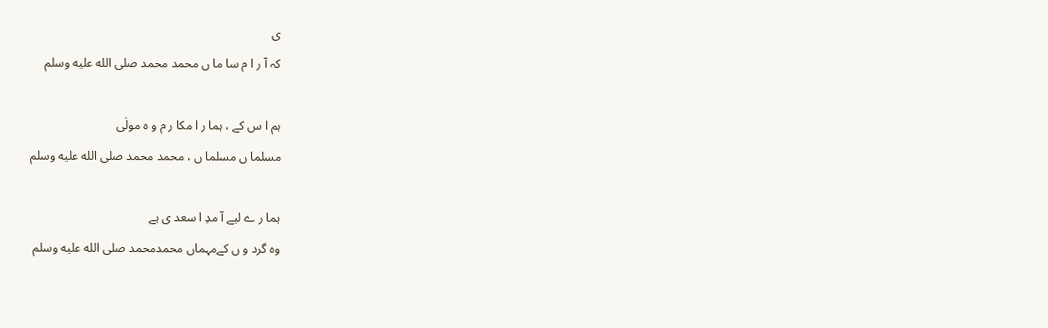ی
کہ آ ر ا م سا ما ں محمد محمد صلى الله عليه وسلم

ہم ا س کے ، ہما ر ا مکا ر م و ہ مولٰی
مسلما ں مسلما ں ، محمد محمد صلى الله عليه وسلم

ہما ر ے لیے آ مدِ ا سعد ی ہے
وہ گرد و ں کےمہماں محمدمحمد صلى الله عليه وسلم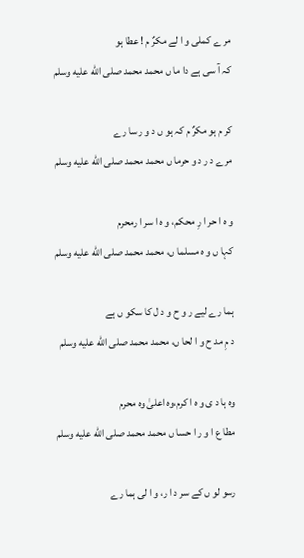مر ے کملی و ا لے مکرٌ م ! عطا ہو
کہ آ سی ہے دا ما ں محمد محمد صلى الله عليه وسلم

کر م ہو مکرٌ م کہ ہو ں د و ر سا رے
مرے د ر د و حرما ں محمد محمد صلى الله عليه وسلم

و ہ ا حر ا رِ محکم، و ہ ا سر ا رمحرم
کہا ں و ہ مسلما ں، محمد محمد صلى الله عليه وسلم

ہما رے لیے ر و ح و د ل کا سکو ں ہے
د مِ مد ح و ا لحا ں، محمد محمد صلى الله عليه وسلم

وہ ہا د ی و ہ ا کرم،وہ اعلیٰ وہ محرم
مطا ع ا و ر ا حسا ں محمد محمد صلى الله عليه وسلم

رسو لو ں کے سر د ا ر، و ا لی ہما رے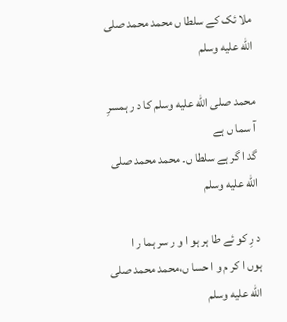ملا ئک کے سلطا ں محمد محمد صلى الله عليه وسلم

محمد صلى الله عليه وسلم کا د ر ہمسرِ آ سما ں ہے
گد ا گر ہے سلطا ں۔ محمد محمد صلى الله عليه وسلم

د رِ کو ئے طا ہر ہو ا و ر سر ہما ر ا
ہوں ا کر م و ا حسا ں،محمد محمد صلى الله عليه وسلم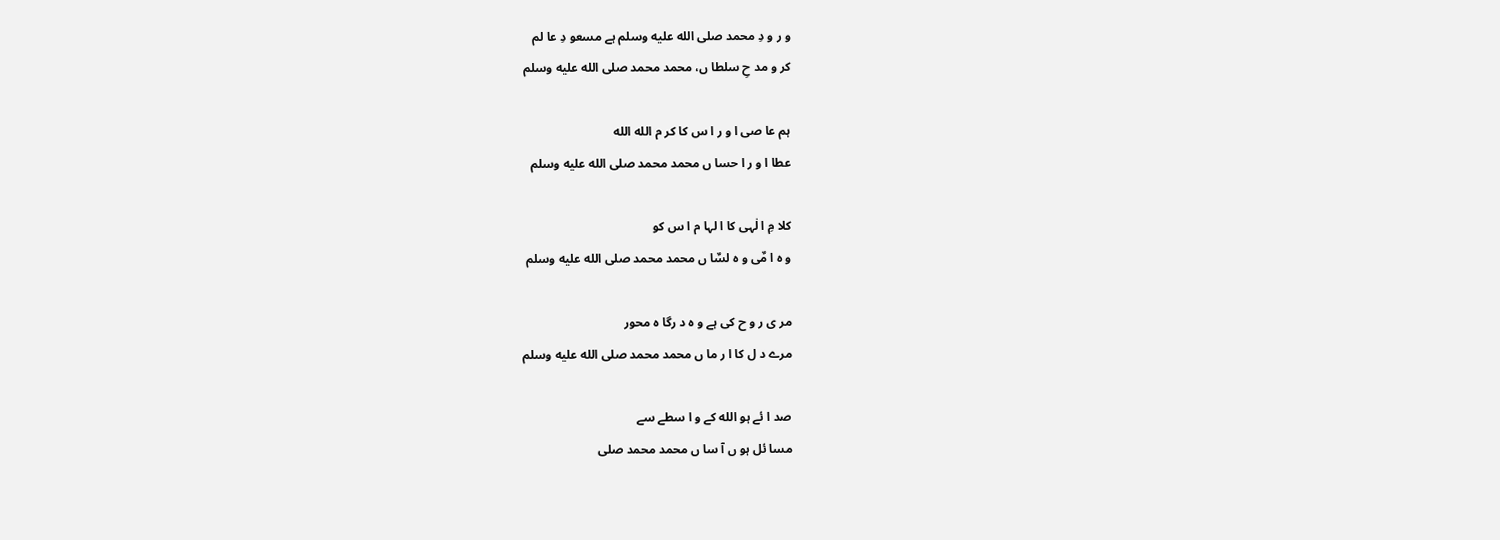و ر و دِ محمد صلى الله عليه وسلم ہے مسعو دِ عا لم
کر و مد حِ سلطا ں، محمد محمد صلى الله عليه وسلم

ہم عا صی ا و ر ا س کا کر م الله الله
عطا ا و ر ا حسا ں محمد محمد صلى الله عليه وسلم

کلا مِ ا لٰہی کا ا لہا م ا س کو
و ہ ا مٌی و ہ لسٌا ں محمد محمد صلى الله عليه وسلم

مر ی ر و ح کی ہے و ہ د رگا ہ محور
مرے د ل کا ا ر ما ں محمد محمد صلى الله عليه وسلم

صد ا ئے ہو الله کے و ا سطے سے
مسا ئل ہو ں آ سا ں محمد محمد صلى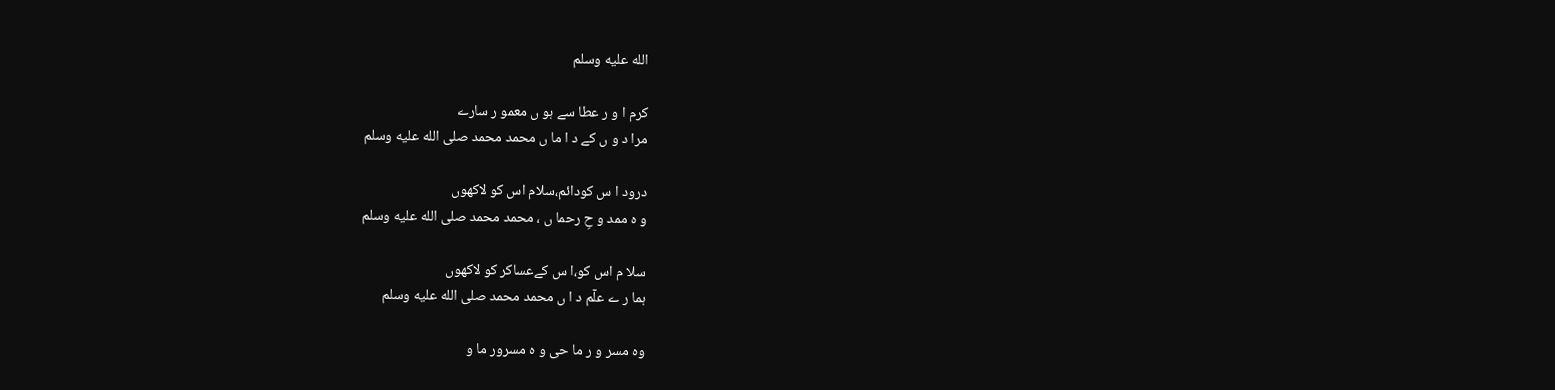الله عليه وسلم

کرم ا و ر عطا سے ہو ں معمو ر سارے
مرا د و ں کے د ا ما ں محمد محمد صلى الله عليه وسلم

درود ا س کودائم،سلام اس کو لاکھوں
و ہ ممد و حِ رحما ں ، محمد محمد صلى الله عليه وسلم

سلا م اس کو،ا س کےعساکر کو لاکھوں
ہما ر ے علٓم د ا ں محمد محمد صلى الله عليه وسلم

وہ مسر و ر ما حی و ہ مسرور ما و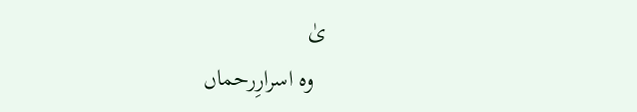یٰ
  وہ اسرارِرحماں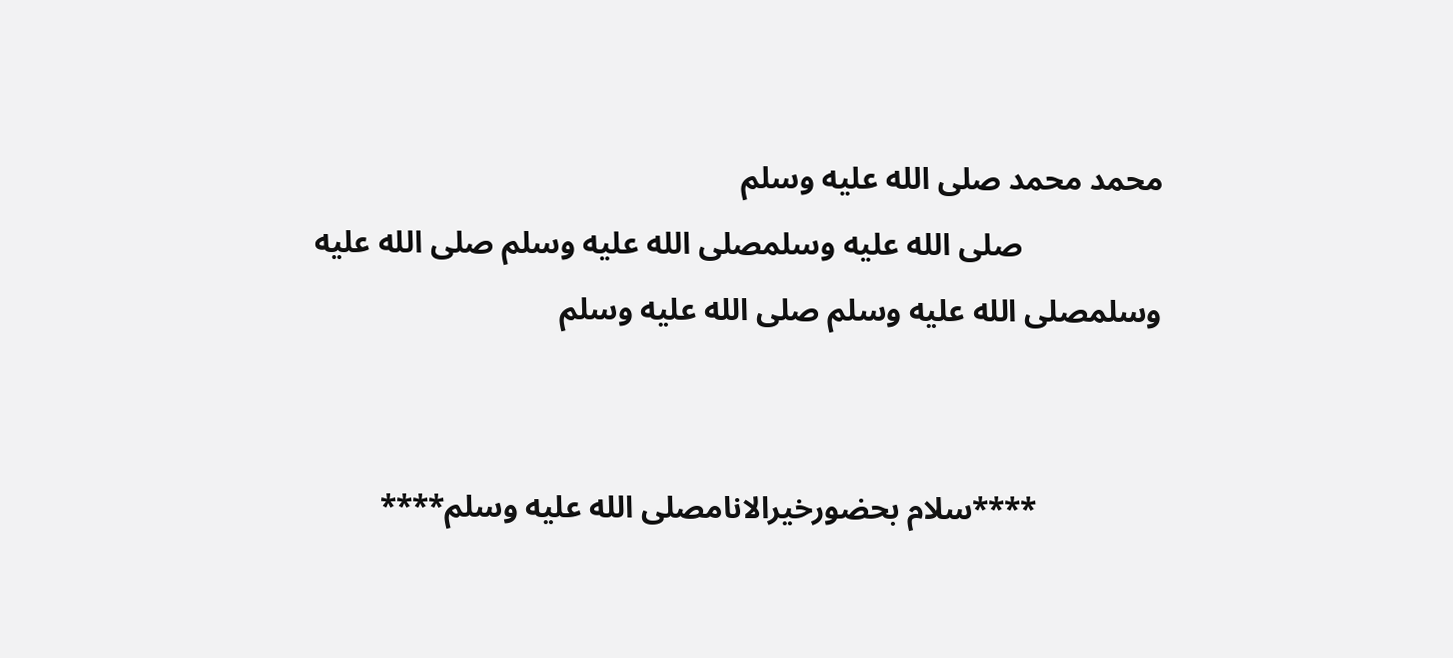محمد محمد صلى الله عليه وسلم
                  صلى الله عليه وسلمصلى الله عليه وسلم صلى الله عليه وسلمصلى الله عليه وسلم صلى الله عليه وسلم


                ****سلام بحضورخیرالانامصلى الله عليه وسلم****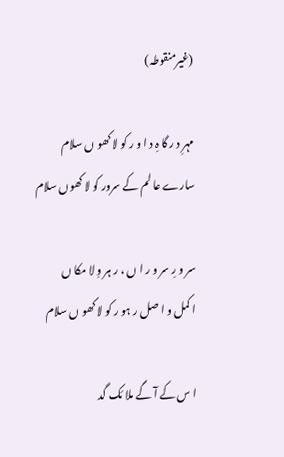(غیرمنقوطہ)

مہرِ د ر گا ہِ د ا و ر کو لا کھو ں سلام
سارے عا لم کے سرور کو لا کھوں سلام

سر و رِ سر و ر ا ں ، ر ہر وِ لا مکا ں
ا کمل و ا صل ر ہو ر کو لا کھو ں سلام

ا س کے آ گے ملا ئک گد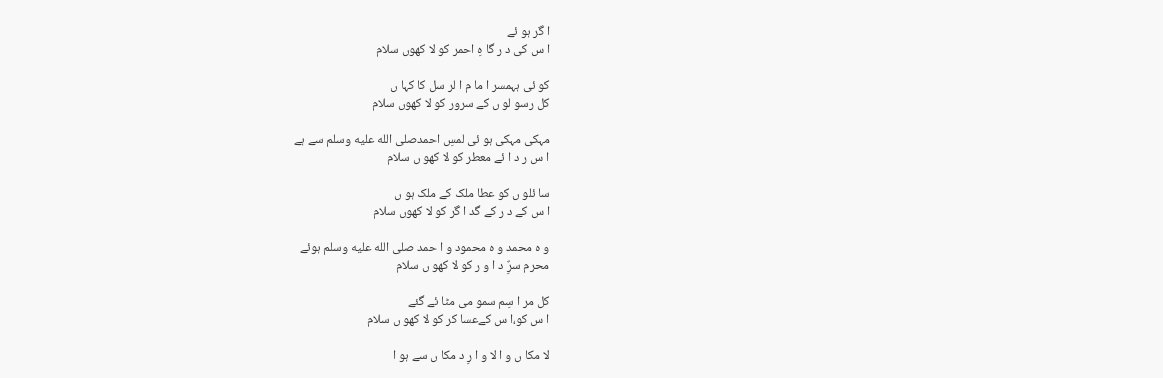ا گر ہو ئے
ا س کی د ر گا ہِ احمر کو لا کھوں سلام

کو ئی ہہمسر ا ما م ا لر سل کا کہا ں
کل رسو لو ں کے سرور کو لا کھوں سلام

مہکی مہکی ہو ئی لمسِ احمدصلى الله عليه وسلم سے ہے
ا س ر د ا ئے معطر کو لا کھو ں سلام

سا ئلو ں کو عطا ملک کے ملک ہو ں
ا س کے د ر کے گد ا گر کو لا کھوں سلام

و ہ محمد و ہ محمود و ا حمد صلى الله عليه وسلم ہوئے
محرم سرٌِ د ا و ر کو لا کھو ں سلام

کل مر ا سِم سمو می مٹا ئے گئے
ا س کو،ا س کےعسا کر کو لا کھو ں سلام

لا مکا ں و ا لا و ا رِ د مکا ں سے ہو ا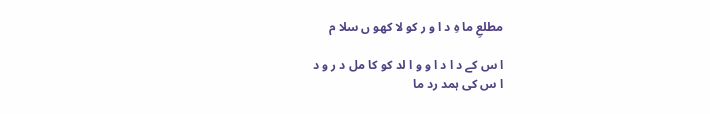مطلعِ ما ہِ د ا و ر کو لا کھو ں سلا م

ا س کے د ا د ا و و ا لد کو کا مل د ر و د
ا س کی ہمد رد ما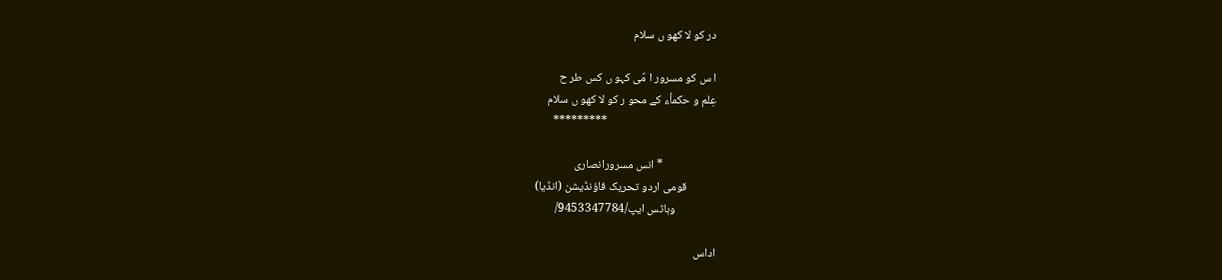در کو لا کھو ں سلام

ا س کو مسرور ا مٌی کہو ں کس طر ح
عِلم و حکمأء کے محو ر کو لا کھو ں سلام
                                         *********

                    * انس مسرورانصاری
           قومی اردو تحریک فاؤنڈیشن (انڈیا)
               وہاٹس ایپ/9453347784/

اداس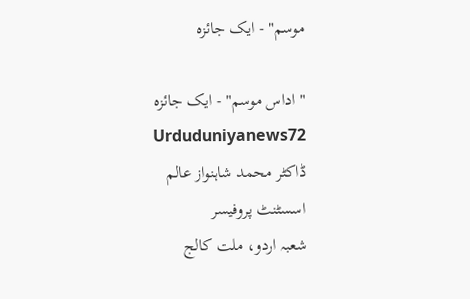موسم" - ایک جائزہ

" اداس موسم" - ایک جائزہ
Urduduniyanews72
ڈاکٹر محمد شاہنواز عالم
اسسٹنٹ پروفیسر
شعبہ اردو، ملت کالج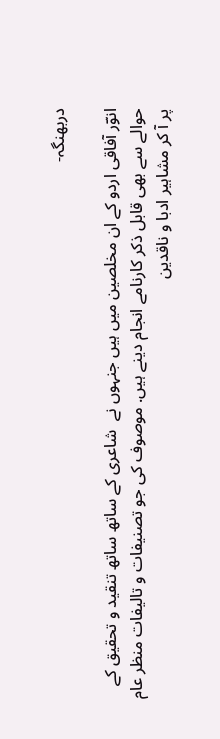دربھنگہ-

انوؔر آفاقی اردو کے ان مخلصین میں ہیں جنہوں نے  شاعری کے ساتھ ساتھ تنقید و تحقیق کے حوالے سے بھی قابل ذکر کارنامے انجام دینے ہیں. موصوف کی جو تصنیفات و تالیفات منظر عام پر آ کر مشاہیر ادبا و ناقدین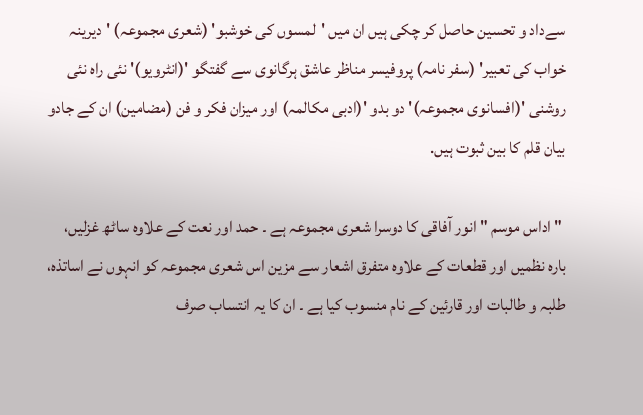سےداد و تحسین حاصل کر چکی ہیں ان میں 'لمسوں کی خوشبو' (شعری مجموعہ) 'دیرینہ خواب کی تعبیر' (سفر نامہ) پروفیسر مناظر عاشق ہرگانوی سے گفتگو '(انٹرویو)' نئی راہ نئی روشنی '(افسانوی مجموعہ)' دو بدو '(ادبی مکالمہ) اور میزان فکر و فن (مضامین) ان کے جادو بیان قلم کا بین ثبوت ہیں.

 " اداس موسم " انور آفاقی کا دوسرا شعری مجموعہ ہے ۔ حمد اور نعت کے علاوہ ساٹھ غزلیں، بارہ نظمیں اور قطعات کے علاوہ متفرق اشعار سے مزین اس شعری مجموعہ کو انہوں نے اساتذہ، طلبہ و طالبات اور قارئین کے نام منسوب کیا ہے ۔ ان کا یہ انتساب صرف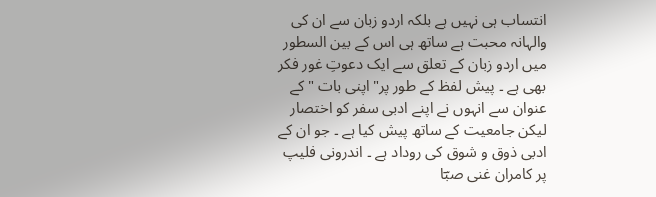انتساب ہی نہیں ہے بلکہ اردو زبان سے ان کی والہانہ محبت ہے ساتھ ہی اس کے بین السطور میں اردو زبان کے تعلق سے ایک دعوتِ غور فکر بھی ہے ۔ پیش لفظ کے طور پر"اپنی بات " کے عنوان سے انہوں نے اپنے ادبی سفر کو اختصار لیکن جامعیت کے ساتھ پیش کیا ہے ۔ جو ان کے ادبی ذوق و شوق کی روداد ہے ۔ اندرونی فلیپ پر کامران غنی صبؔا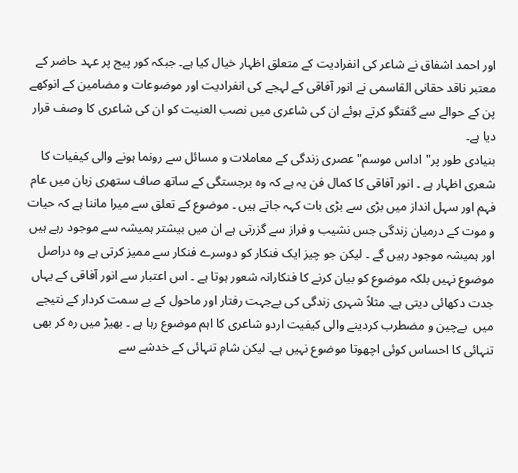اور احمد اشفاق نے شاعر کی انفرادیت کے متعلق اظہار خیال کیا ہے۔ جبکہ کور پیج پر عہد حاضر کے معتبر ناقد حقانی القاسمی نے انور آفاقی کے لہجے کی انفرادیت اور موضوعات و مضامین کے انوکھے پن کے حوالے سے گفتگو کرتے ہوئے ان کی شاعری میں نصب العنیت کو ان کی شاعری کا وصف قرار دیا ہے۔
بنیادی طور پر"اداس موسم" عصری زندگی کے معاملات و مسائل سے رونما ہونے والی کیفیات کا شعری اظہار ہے ۔ انور آفاقی کا کمال فن یہ ہے کہ وہ برجستگی کے ساتھ صاف ستھری زبان میں عام فہم اور سہل انداز میں بڑی سے بڑی بات کہہ جاتے ہیں ۔ موضوع کے تعلق سے میرا ماننا ہے کہ حیات و موت کے درمیان زندگی جس نشیب و فراز سے گزرتی ہے ان میں بیشتر ہمیشہ سے موجود رہے ہیں اور ہمیشہ موجود رہیں گے ۔ لیکن جو چیز ایک فنکار کو دوسرے فنکار سے ممیز کرتی ہے وہ دراصل موضوع نہیں بلکہ موضوع کو بیان کرنے کا فنکارانہ شعور ہوتا ہے ۔ اس اعتبار سے انور آفاقی کے یہاں جدت دکھائی دیتی ہے۔ مثلاً شہری زندگی کی بےجہت رفتار اور ماحول کے بے سمت کردار کے نتیجے میں  بےچین و مضطرب کردینے والی کیفیت اردو شاعری کا اہم موضوع رہا ہے ۔ بھیڑ میں رہ کر بھی تنہائی کا احساس کوئی اچھوتا موضوع نہیں ہے۔ لیکن شامِ تنہائی کے خدشے سے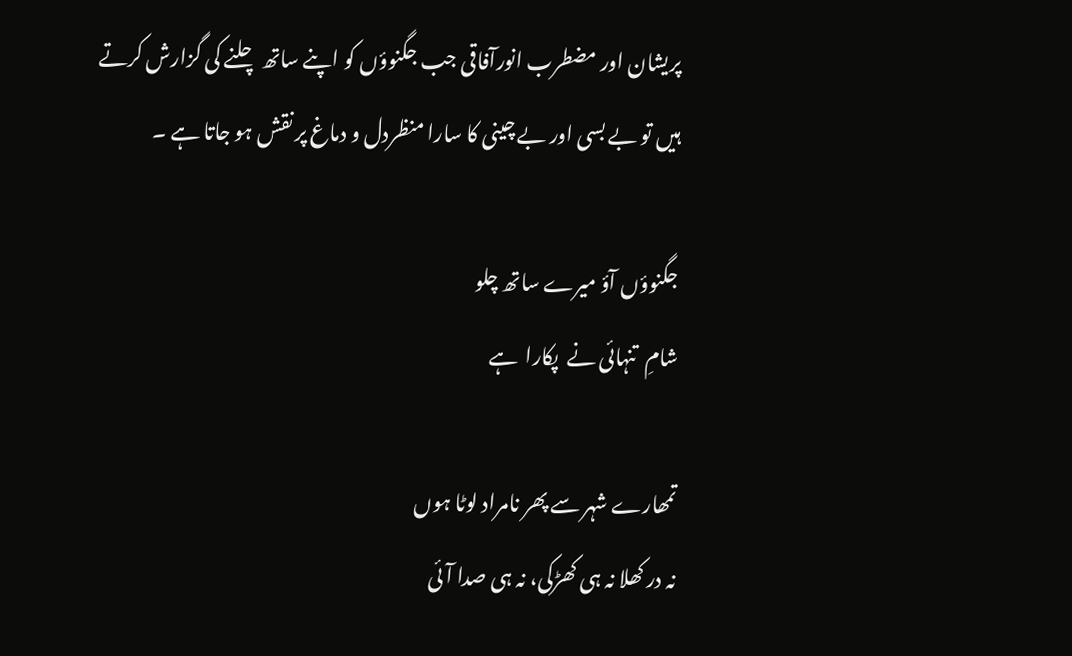پریشان اور مضطرب انورآفاقی جب جگنوؤں کو اپنے ساتھ چلنے کی گزارش کرتے ہیں تو بے بسی اور بے چینی کا سارا منظردل و دماغ پر نقش ہو جاتا ہے ۔

جگنوؤں آؤ میرے ساتھ چلو
شامِ  تنہائی نے  پکارا  ہے

تمھارے شہر سے پھر نامراد لوٹا ہوں
نہ در کھلا نہ ہی کھڑکی، نہ ہی صدا آئی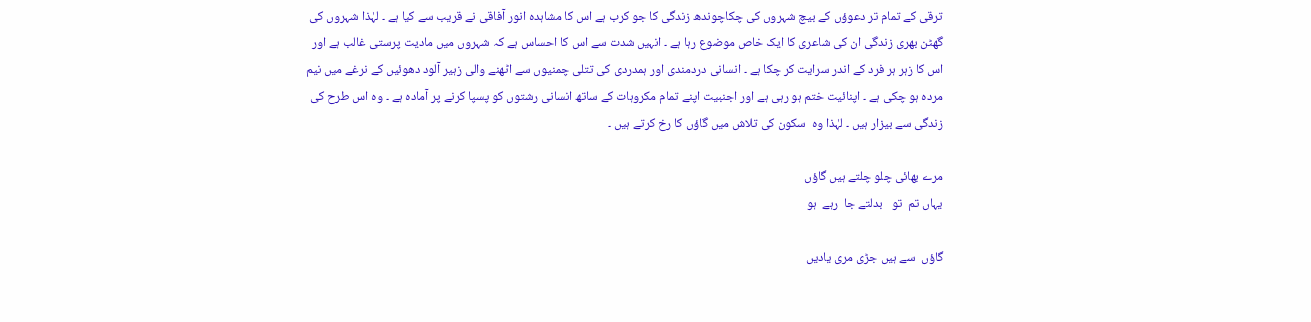ترقی کے تمام تر دعوؤں کے بیچ شہروں کی چکاچوندھ زندگی کا جو کرب ہے اس کا مشاہدہ انور آفاقی نے قریب سے کیا ہے ۔ لہٰذا شہروں کی گھٹن بھری زندگی ان کی شاعری کا ایک خاص موضوع رہا ہے ۔ انہیں شدت سے اس کا احساس ہے کہ شہروں میں مادیت پرستی غالب ہے اور اس کا زہر ہر فرد کے اندر سرایت کر چکا ہے ۔ انسانی دردمندی اور ہمدردی کی تتلی چمنیوں سے اٹھنے والی زہیر آلود دھوئیں کے نرغے میں نیم مردہ ہو چکی ہے ۔ اپنائیت ختم ہو رہی ہے اور اجنبیت اپنے تمام مکروہات کے ساتھ انسانی رشتوں کو پسپا کرنے پر آمادہ ہے ۔ وہ اس طرح کی زندگی سے بیزار ہیں ۔ لہٰذا وہ  سکون کی تلاش میں گاؤں کا رخ کرتے ہیں ۔

مرے بھائی چلو چلتے ہیں گاؤں
یہاں تم  تو   بدلتے جا  رہے  ہو

گاؤں  سے ہیں جڑی مری یادیں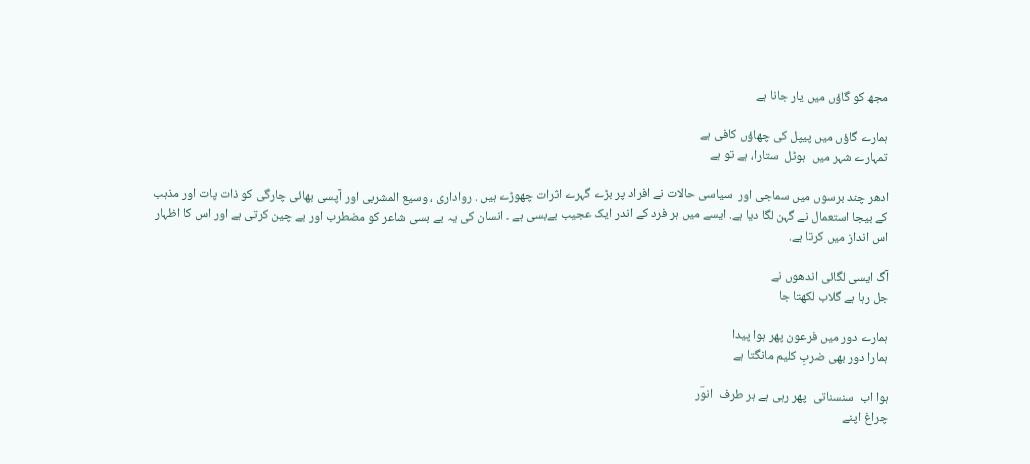مجھ کو گاؤں میں یار جانا ہے

ہمارے گاؤں میں پیپل کی چھاؤں کافی ہے
تمہارے شہر میں  ہوٹل  ستارا، ہے تو ہے

ادھر چند برسوں میں سماجی اور  سیاسی حالات نے افراد پر بڑے گہرے اثرات چھوڑے ہیں . رواداری ، وسیع المشربی اور آپسی بھائی چارگی کو ذات پات اور مذہب کے بیجا استعمال نے گہن لگا دیا ہے. ایسے میں ہر فرد کے اندر ایک عجیب بےبسی ہے ۔ انسان کی یہ بے بسی شاعر کو مضطرب اور بے چین کرتی ہے اور اس کا اظہار اس انداز میں کرتا ہے.

آگ ایسی لگائی اندھوں نے
جل رہا ہے گلاب لکھتا جا

ہمارے دور میں فرعون پھر ہوا پیدا
ہمارا دور بھی ضربِ کلیم مانگتا ہے

ہوا اب  سنسناتی  پھر رہی ہے ہر طرف  انوؔر
چراغ اپنے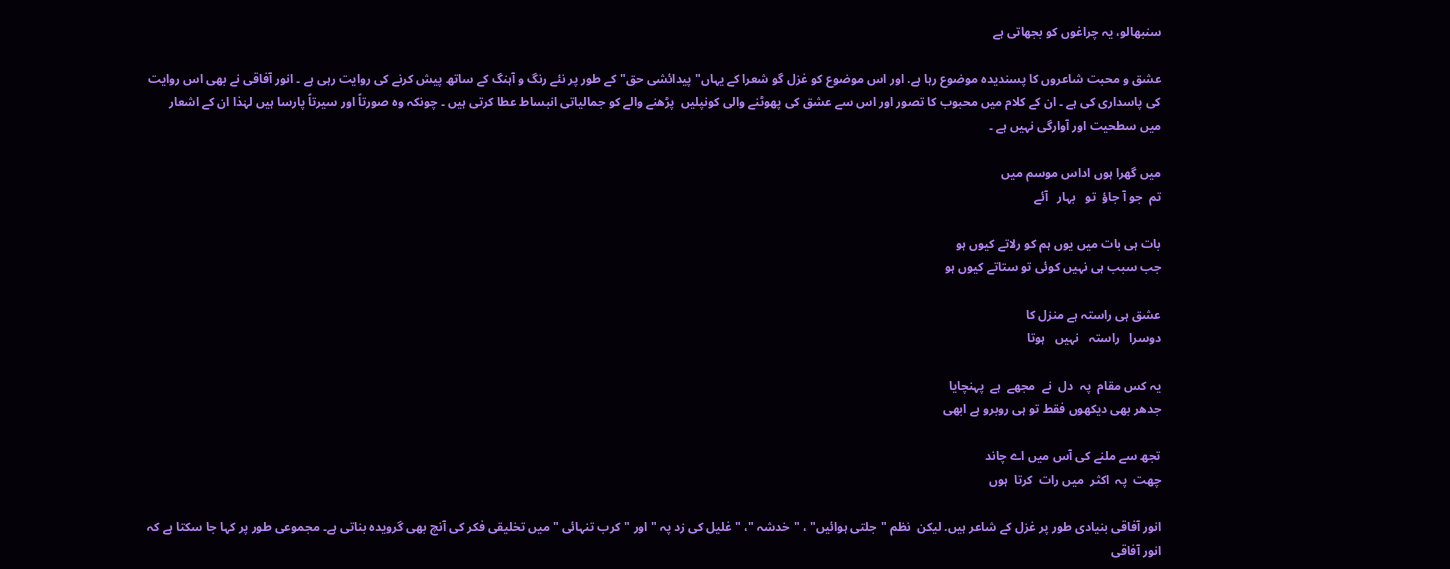سنبھالو، یہ چراغوں کو بجھاتی ہے

عشق و محبت شاعروں کا پسندیدہ موضوع رہا ہے. اور اس موضوع کو غزل گو شعرا کے یہاں" پیدائشی حق" کے طور پر نئے رنگ و آہنگ کے ساتھ پیش کرنے کی روایت رہی ہے ۔ انور آفاقی نے بھی اس روایت کی پاسداری کی ہے ۔ ان کے کلام میں محبوب کا تصور اور اس سے عشق کی پھوٹنے والی کونپلیں  پڑھنے والے کو جمالیاتی انبساط عطا کرتی ہیں ۔ چونکہ وہ صورتاً اور سیرتاً پارسا ہیں لہٰذا ان کے اشعار میں سطحیت اور آوارگی نہیں ہے ۔

میں گھرا ہوں اداس موسم میں
تم  جو آ جاؤ  تو   بہار   آئے

بات ہی بات میں یوں ہم کو رلاتے کیوں ہو
جب سبب ہی نہیں کوئی تو ستاتے کیوں ہو

عشق ہی راستہ ہے منزل کا
دوسرا   راستہ   نہیں   ہوتا

یہ کس مقام  پہ  دل  نے  مجھے  ہے  پہنچایا
جدھر بھی دیکھوں فقط تو ہی روبرو ہے ابھی

تجھ سے ملنے کی آس میں اے چاند
چھت  پہ  اکثر  میں رات  کرتا  ہوں

انور آفاقی بنیادی طور پر غزل کے شاعر ہیں. لیکن  نظم "جلتی ہوائیں" ، "خدشہ "، "غلیل کی زد پہ "اور "کرب تنہائی " میں تخلیقی فکر کی آنچ بھی گرویدہ بناتی ہے۔ مجموعی طور پر کہا جا سکتا ہے کہ انور آفاقی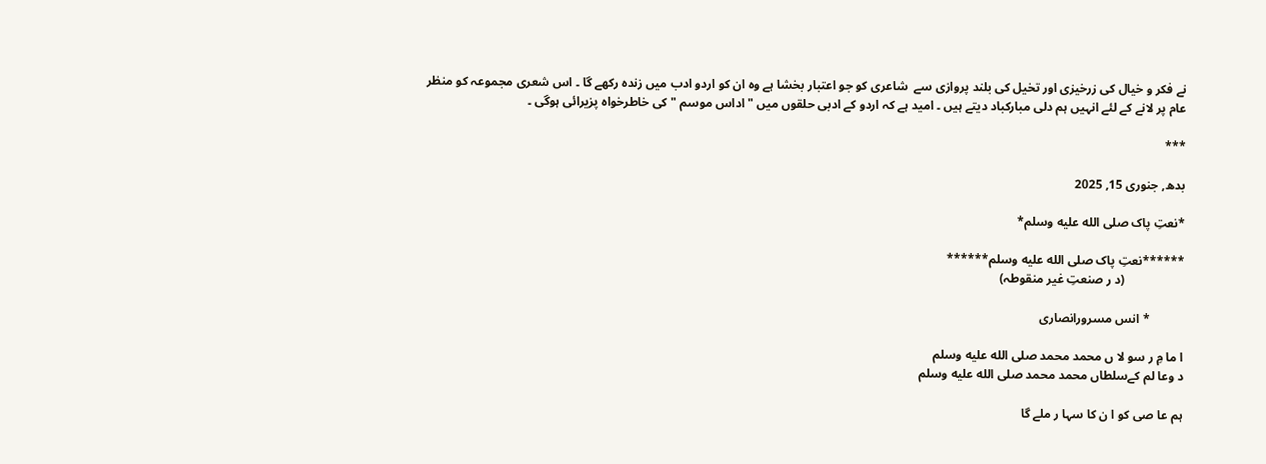نے فکر و خیال کی زرخیزی اور تخیل کی بلند پروازی سے  شاعری کو جو اعتبار بخشا ہے وہ ان کو اردو ادب میں زندہ رکھے گا ۔ اس شعری مجموعہ کو منظر عام پر لانے کے لئے انہیں ہم دلی مبارکباد دیتے ہیں ۔ امید ہے کہ اردو کے ادبی حلقوں میں "اداس موسم " کی خاطرخواہ پزیرائی ہوگی ۔

***

بدھ, جنوری 15, 2025

*نعتِ پاک صلى الله عليه وسلم*

******نعتِ پاک صلى الله عليه وسلم******
                   (د ر صنعتِ غیر منقوطہ)

           * انس مسرورانصاری

ا ما مِ ر سو لا ں محمد محمد صلى الله عليه وسلم
د وعا لم کےسلطاں محمد محمد صلى الله عليه وسلم

ہم عا صی کو ا ن کا سہا ر ملے گا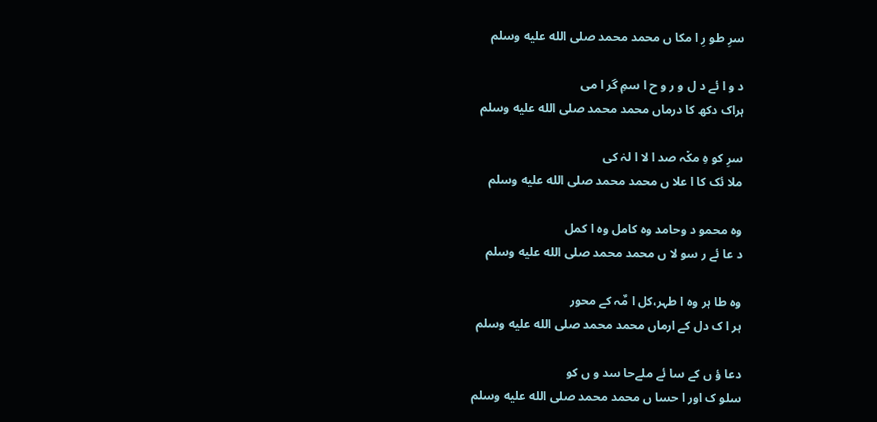سرِ طو رِ ا مکا ں محمد محمد صلى الله عليه وسلم

د و ا ئے د ل و ر و ح ا سمِ گر ا می
ہراک دکھ کا درماں محمد محمد صلى الله عليه وسلم

سرِ کو ہِ مک٘ہ صد ا لا ا لہٰ کی
ملا ئک کا ا علا ں محمد محمد صلى الله عليه وسلم

وہ محمو د وحامد وہ کامل وہ ا کمل
د عا ئے ر سو لا ں محمد محمد صلى الله عليه وسلم

وہ طا ہر وہ ا طہر،کل ا مٌہ کے محور
ہر ا ک دل کے ارماں محمد محمد صلى الله عليه وسلم

دعا ؤ ں کے سا ئے ملےحا سد و ں کو
سلو ک اور ا حسا ں محمد محمد صلى الله عليه وسلم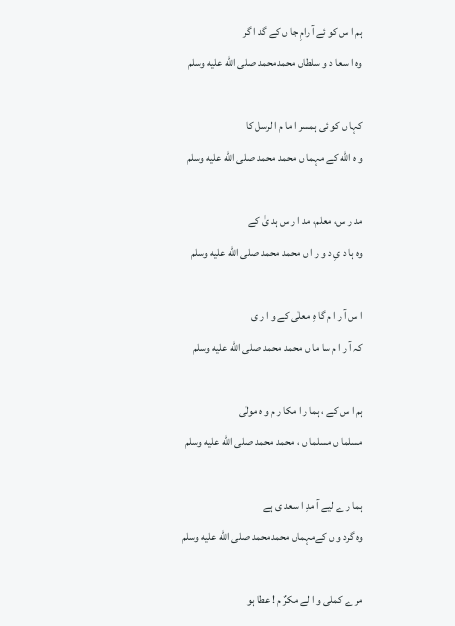ہم ا س کو ئے آ رامِ جا ں کے گد ا گر
وہ ا سعا د و سلطاں محمدمحمد صلى الله عليه وسلم

کہا ں کو ئی ہمسر ا ما م ا لرسل کا
و ہ الله کے مہما ں محمد محمد صلى الله عليه وسلم

مد ر س، معلم، مد ا ر س ہد یٰ کے
وہ ہا د یِ د و ر ا ں محمد محمد صلى الله عليه وسلم

ا س آ ر ا م گا ہِ معلٰی کے و ا ر ی
کہ آ ر ا م سا ما ں محمد محمد صلى الله عليه وسلم

ہم ا س کے ، ہما ر ا مکا ر م و ہ مولٰی
مسلما ں مسلما ں ، محمد محمد صلى الله عليه وسلم

ہما ر ے لیے آ مدِ ا سعد ی ہے
وہ گرد و ں کےمہماں محمدمحمد صلى الله عليه وسلم

مر ے کملی و ا لے مکرٌ م ! عطا ہو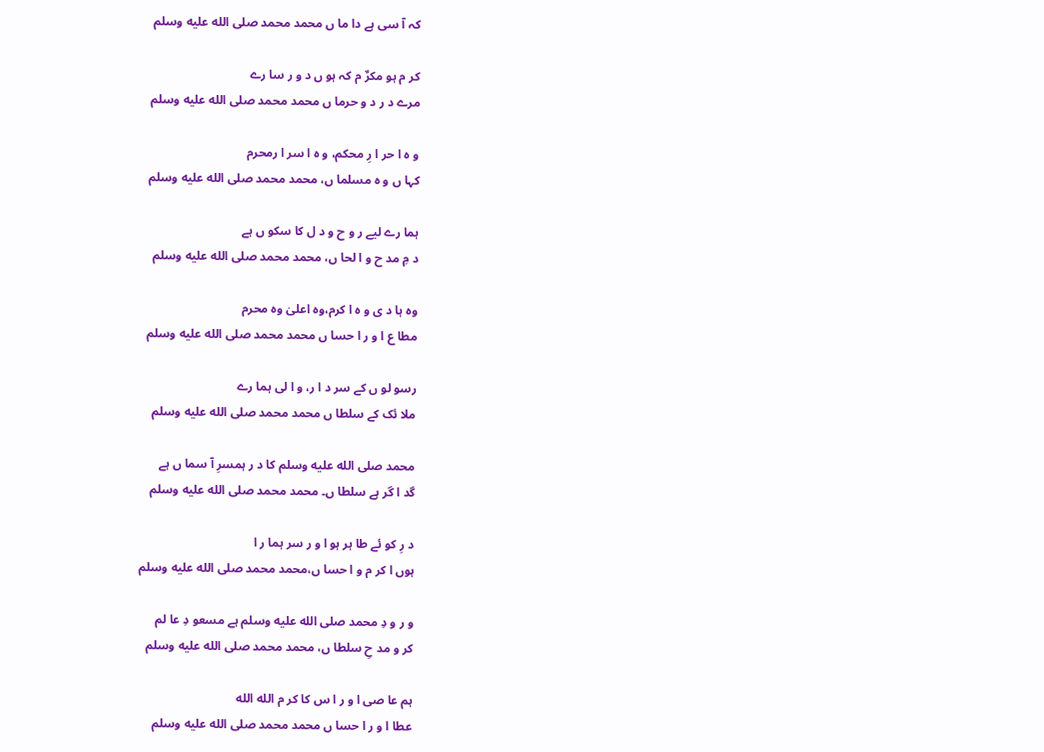کہ آ سی ہے دا ما ں محمد محمد صلى الله عليه وسلم

کر م ہو مکرٌ م کہ ہو ں د و ر سا رے
مرے د ر د و حرما ں محمد محمد صلى الله عليه وسلم

و ہ ا حر ا رِ محکم، و ہ ا سر ا رمحرم
کہا ں و ہ مسلما ں، محمد محمد صلى الله عليه وسلم

ہما رے لیے ر و ح و د ل کا سکو ں ہے
د مِ مد ح و ا لحا ں، محمد محمد صلى الله عليه وسلم

وہ ہا د ی و ہ ا کرم،وہ اعلیٰ وہ محرم
مطا ع ا و ر ا حسا ں محمد محمد صلى الله عليه وسلم

رسو لو ں کے سر د ا ر، و ا لی ہما رے
ملا ئک کے سلطا ں محمد محمد صلى الله عليه وسلم

محمد صلى الله عليه وسلم کا د ر ہمسرِ آ سما ں ہے
گد ا گر ہے سلطا ں۔ محمد محمد صلى الله عليه وسلم

د رِ کو ئے طا ہر ہو ا و ر سر ہما ر ا
ہوں ا کر م و ا حسا ں،محمد محمد صلى الله عليه وسلم

و ر و دِ محمد صلى الله عليه وسلم ہے مسعو دِ عا لم
کر و مد حِ سلطا ں، محمد محمد صلى الله عليه وسلم

ہم عا صی ا و ر ا س کا کر م الله الله
عطا ا و ر ا حسا ں محمد محمد صلى الله عليه وسلم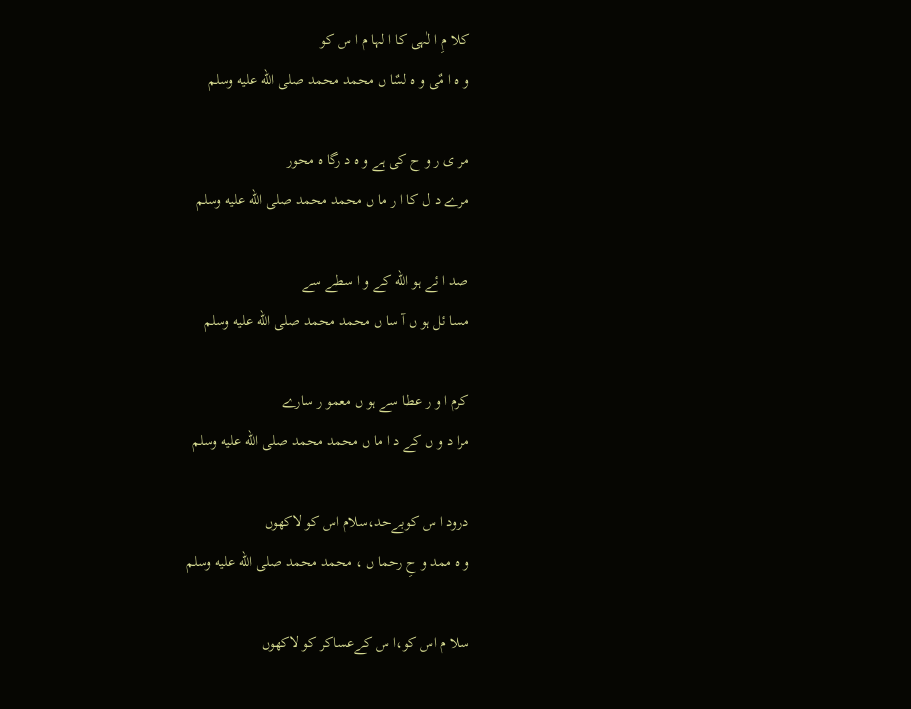کلا مِ ا لٰہی کا ا لہا م ا س کو
و ہ ا مٌی و ہ لسٌا ں محمد محمد صلى الله عليه وسلم

مر ی ر و ح کی ہے و ہ د رگا ہ محور
مرے د ل کا ا ر ما ں محمد محمد صلى الله عليه وسلم

صد ا ئے ہو الله کے و ا سطے سے
مسا ئل ہو ں آ سا ں محمد محمد صلى الله عليه وسلم

کرم ا و ر عطا سے ہو ں معمو ر سارے
مرا د و ں کے د ا ما ں محمد محمد صلى الله عليه وسلم

درود ا س کوبےحد،سلام اس کو لاکھوں
و ہ ممد و حِ رحما ں ، محمد محمد صلى الله عليه وسلم

سلا م اس کو،ا س کےعساکر کو لاکھوں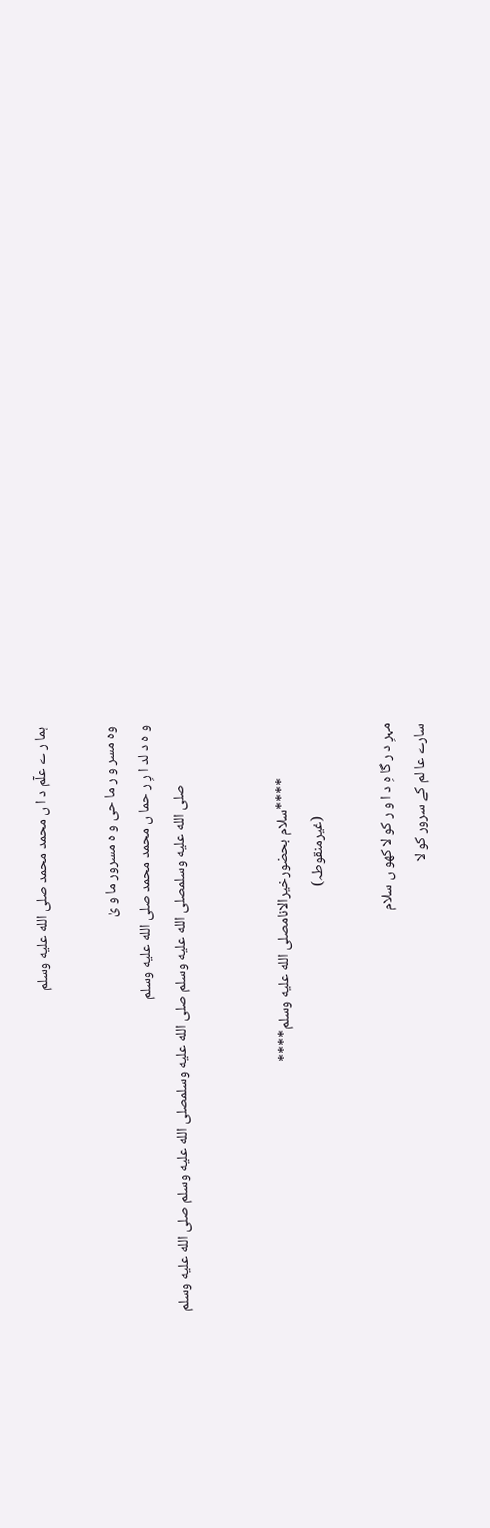ہما ر ے علٓم د ا ں محمد محمد صلى الله عليه وسلم

وہ مسر و ر ما حی و ہ مسرور ما و یٰ
و ہ د لد ا رِ ر حما ں محمد محمد صلى الله عليه وسلم
                  صلى الله عليه وسلمصلى الله عليه وسلم صلى الله عليه وسلمصلى الله عليه وسلم صلى الله عليه وسلم


                ****سلام بحضورخیرالانامصلى الله عليه وسلم****
                            (غیرمنقوطہ)

مہرِ د ر گا ہِ د ا و ر کو لا کھو ں سلام
سارے عا لم کے سرور کو لا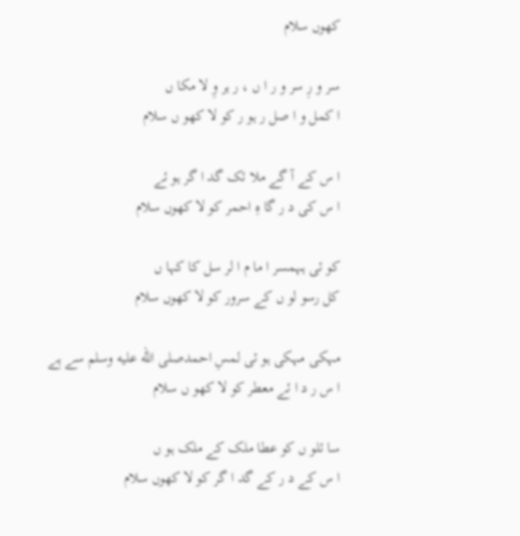کھوں سلام

سر و رِ سر و ر ا ں ، ر ہر وِ لا مکا ں
ا کمل و ا صل ر ہو ر کو لا کھو ں سلام

ا س کے آ گے ملا ئک گد ا گر ہو ئے
ا س کی د ر گا ہِ احمر کو لا کھوں سلام

کو ئی ہہمسر ا ما م ا لر سل کا کہا ں
کل رسو لو ں کے سرور کو لا کھوں سلام

مہکی مہکی ہو ئی لمسِ احمدصلى الله عليه وسلم سے ہے
ا س ر د ا ئے معطر کو لا کھو ں سلام

سا ئلو ں کو عطا ملک کے ملک ہو ں
ا س کے د ر کے گد ا گر کو لا کھوں سلام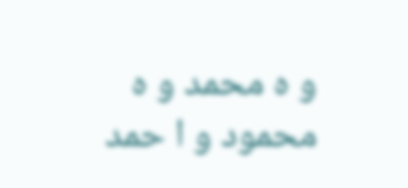و ہ محمد و ہ محمود و ا حمد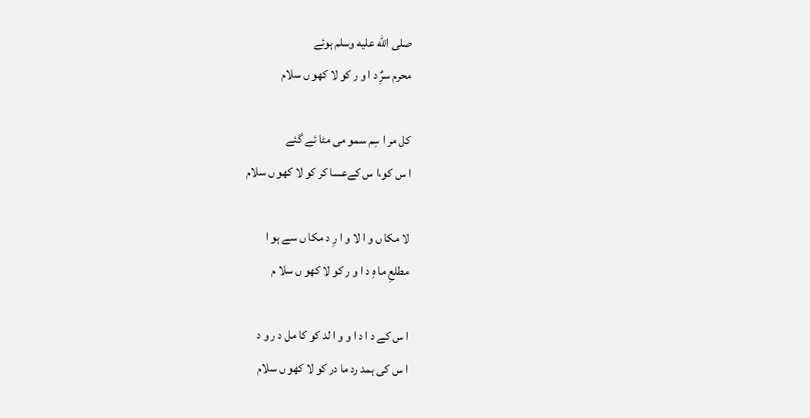صلى الله عليه وسلم ہوئے
محرم سرٌِ د ا و ر کو لا کھو ں سلام

کل مر ا سِم سمو می مٹا ئے گئے
ا س کو،ا س کےعسا کر کو لا کھو ں سلام

لا مکا ں و ا لا و ا رِ د مکا ں سے ہو ا
مطلعِ ما ہِ د ا و ر کو لا کھو ں سلا م

ا س کے د ا د ا و و ا لد کو کا مل د ر و د
ا س کی ہمد رد ما در کو لا کھو ں سلام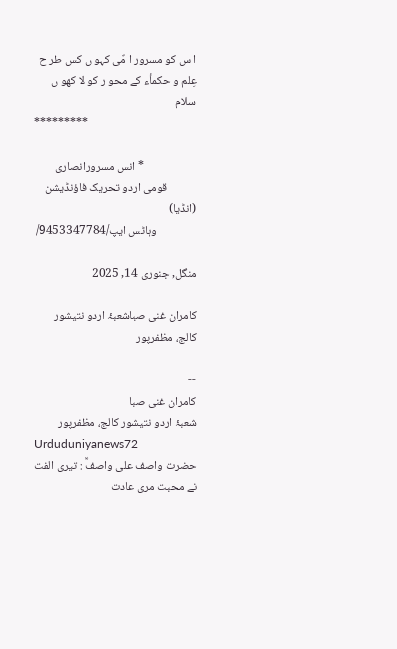ا س کو مسرور ا مٌی کہو ں کس طر ح
عِلم و حکمأء کے محو ر کو لا کھو ں سلام
                                         *********

                    * انس مسرورانصاری
           قومی اردو تحریک فاؤنڈیشن (انڈیا)
               وہاٹس ایپ/9453347784/

منگل, جنوری 14, 2025

کامران غنی صباشعبۂ اردو نتیشور کالج، مظفرپور

--
کامران غنی صبا
شعبۂ اردو نتیشور کالج، مظفرپور
Urduduniyanews72
حضرت واصف علی واصفؒ : تیری الفت نے محبت مری عادت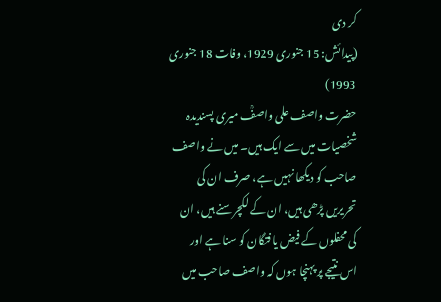کر دی
(پیدائش: 15 جنوری 1929، وفات 18 جنوری 1993)
حضرت واصف علی واصفؒ میری پسندیدہ شخصیات میں سے ایک ہیں۔ میں نے واصف صاحب کو دیکھا نہیں ہے، صرف ان کی تحریریں پڑھی ہیں، ان کے لکچرسنے ہیں، ان کی محفلوں کے فیض یافتگان کو سنا ہے اور اس نتیجے پر پہنچا ہوں کہ واصف صاحب میں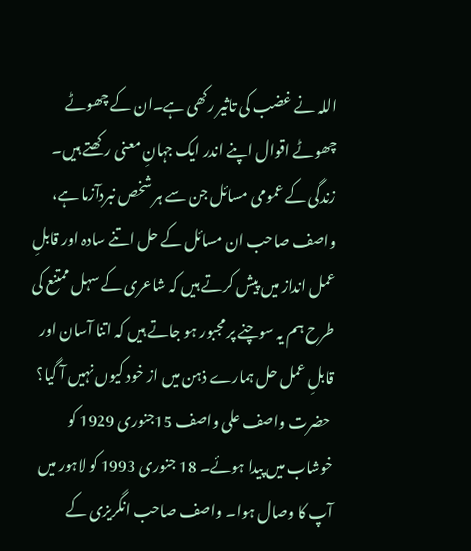اللہ نے غضب کی تاثیر رکھی ہے۔ان کے چھوٹے چھوٹے اقوال اپنے اندر ایک جہانِ معنی رکھتے ہیں۔ زندگی کے عمومی مسائل جن سے ہر شخص نبردآزما ہے، واصف صاحب ان مسائل کے حل اتنے سادہ اور قابلِ عمل انداز میں پیش کرتے ہیں کہ شاعری کے سہل ممتنع کی طرح ہم یہ سوچنے پر مجبور ہو جاتے ہیں کہ اتنا آسان اور قابلِ عمل حل ہمارے ذہن میں از خود کیوں نہیں آ گیا؟
 حضرت واصف علی واصف 15جنوری 1929 کو خوشاب میں پیدا ہوئے۔ 18 جنوری 1993 کو لاہور میں آپ کا وصال ہوا۔ واصف صاحب انگریزی کے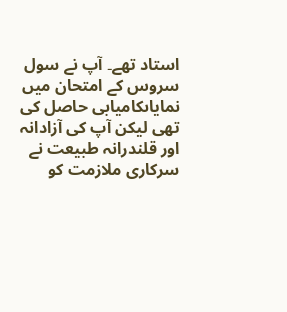استاد تھے۔ آپ نے سول سروس کے امتحان میں نمایاںکامیابی حاصل کی تھی لیکن آپ کی آزادانہ اور قلندرانہ طبیعت نے سرکاری ملازمت کو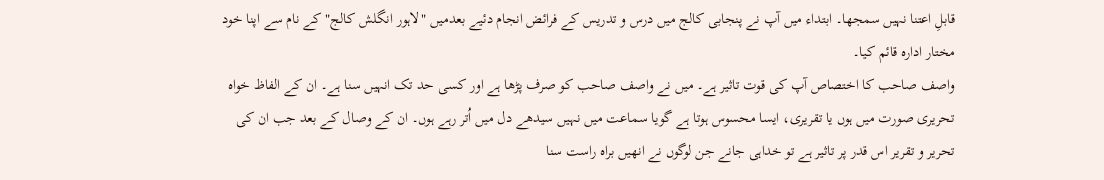قابلِ اعتنا نہیں سمجھا۔ ابتداء میں آپ نے پنجابی کالج میں درس و تدریس کے فرائض انجام دئیے بعدمیں "لاہور انگلش کالج" کے نام سے اپنا خود مختار ادارہ قائم کیا۔
واصف صاحب کا اختصاص آپ کی قوت تاثیر ہے۔ میں نے واصف صاحب کو صرف پڑھا ہے اور کسی حد تک انہیں سنا ہے۔ ان کے الفاظ خواہ تحریری صورت میں ہوں یا تقریری، ایسا محسوس ہوتا ہے گویا سماعت میں نہیں سیدھے دل میں اُتر رہے ہوں۔ ان کے وصال کے بعد جب ان کی تحریر و تقریر اس قدر پر تاثیر ہے تو خداہی جانے جن لوگوں نے انھیں براہ راست سنا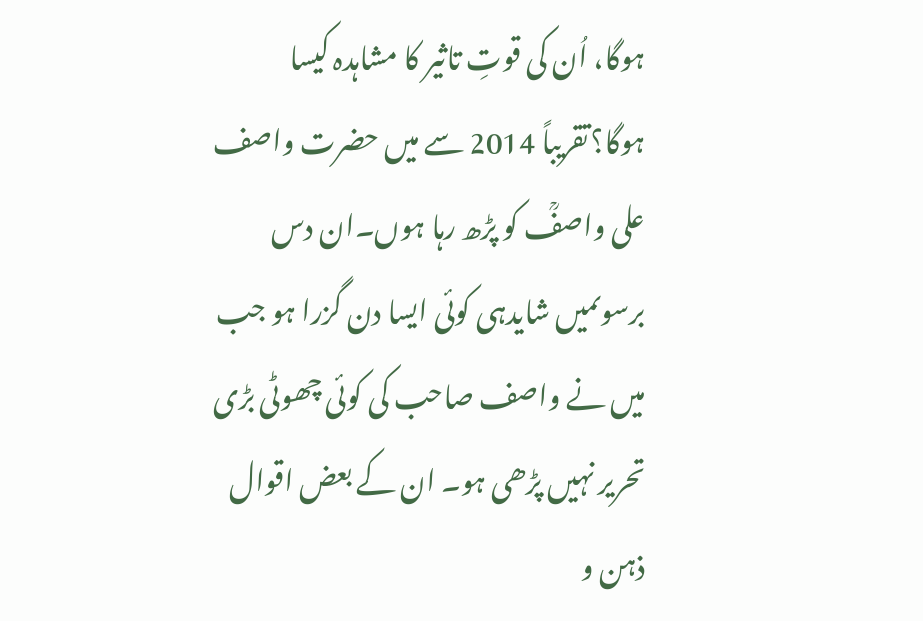ہوگا، اُن کی قوتِ تاثیر کا مشاہدہ کیسا ہوگا؟تقریباً 2014 سے میں حضرت واصف علی واصفؒ کو پڑھ رہا ہوں۔ان دس برسوںمیں شایدہی کوئی ایسا دن گزرا ہو جب میں نے واصف صاحب کی کوئی چھوٹی بڑی تحریر نہیں پڑھی ہو۔ ان کے بعض اقوال ذہن و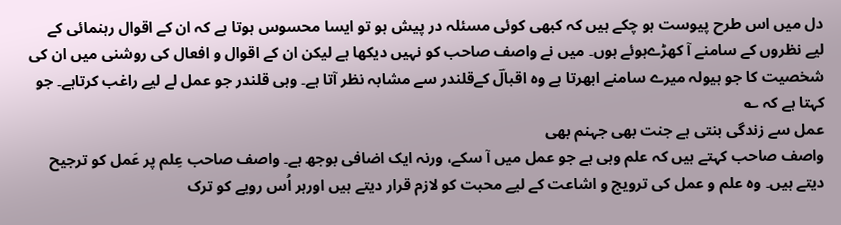دل میں اس طرح پیوست ہو چکے ہیں کہ کبھی کوئی مسئلہ در پیش ہو تو ایسا محسوس ہوتا ہے کہ ان کے اقوال رہنمائی کے لیے نظروں کے سامنے آ کھڑےہوئے ہوں۔ میں نے واصف صاحب کو نہیں دیکھا ہے لیکن ان کے اقوال و افعال کی روشنی میں ان کی شخصیت کا جو ہیولہ میرے سامنے ابھرتا ہے وہ اقبالؔ کےقلندر سے مشابہ نظر آتا ہے۔ وہی قلندر جو عمل لے لیے راغب کرتاہے۔ جو کہتا ہے کہ ؎
عمل سے زندگی بنتی ہے جنت بھی جہنم بھی
واصف صاحب کہتے ہیں کہ علم وہی ہے جو عمل میں آ سکے، ورنہ ایک اضافی بوجھ ہے۔ واصف صاحب عِلم پر عَمل کو ترجیح دیتے ہیں۔ وہ علم و عمل کی ترویج و اشاعت کے لیے محبت کو لازم قرار دیتے ہیں اورہر اُس رویے کو ترک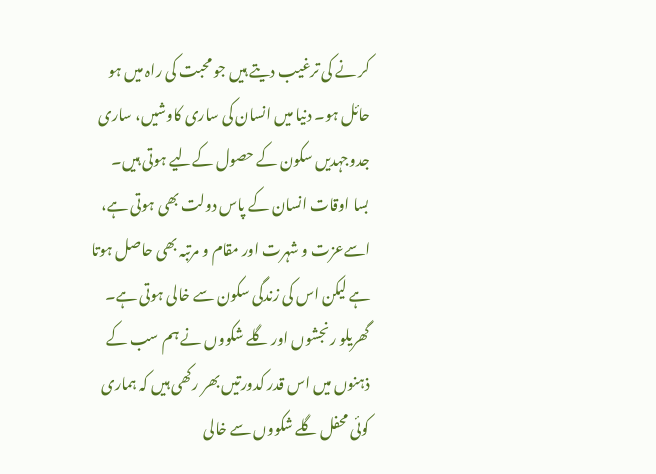کر نے کی ترغیب دیتے ہیں جو محبت کی راہ میں ہو حائل ہو۔ دنیا میں انسان کی ساری کاوشیں، ساری جدوجہدیں سکون کے حصول کےلیے ہوتی ہیں۔ بسا اوقات انسان کے پاس دولت بھی ہوتی ہے، اسےعزت و شہرت اور مقام و مرتبہ بھی حاصل ہوتا ہے لیکن اس کی زندگی سکون سے خالی ہوتی ہے۔ گھریلو رنجشوں اور گلے شکووں نے ہم سب کے ذہنوں میں اس قدر کدورتیں بھر رکھی ہیں کہ ہماری کوئی محفل گلے شکووں سے خالی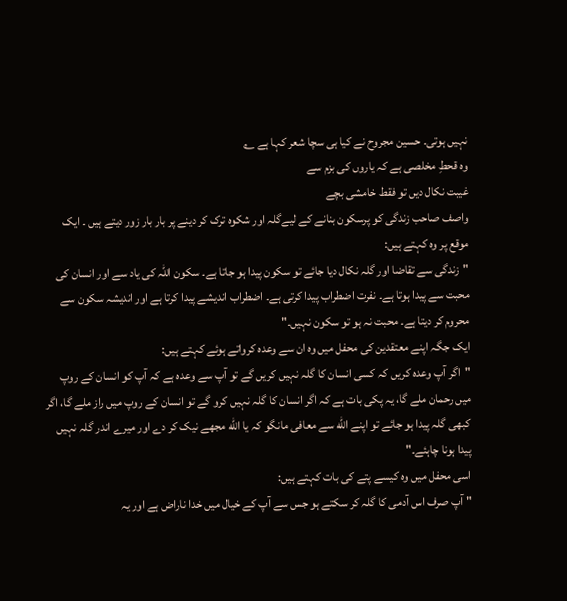نہیں ہوتی۔ حسین مجروح نے کیا ہی سچا شعر کہا ہے ؎
وہ قحطِ مخلصی ہے کہ یاروں کی بزم سے
غیبت نکال دیں تو فقط خامشی بچے
واصف صاحب زندگی کو پرسکون بنانے کے لیےگلہ اور شکوہ ترک کر دینے پر بار بار زور دیتے ہیں ۔ ایک موقع پر وہ کہتے ہیں:
"زندگی سے تقاضا اور گلہ نکال دیا جائے تو سکون پیدا ہو جاتا ہے۔ سکون اللہ کی یاد سے اور انسان کی محبت سے پیدا ہوتا ہے۔ نفرت اضطراب پیدا کرتی ہے۔ اضطراب اندیشے پیدا کرتا ہے اور اندیشہ سکون سے محروم کر دیتا ہے۔ محبت نہ ہو تو سکون نہیں۔"
ایک جگہ اپنے معتقدین کی محفل میں وہ ان سے وعدہ کرواتے ہوئے کہتے ہیں:
"اگر آپ وعدہ کریں کہ کسی انسان کا گلہ نہیں کریں گے تو آپ سے وعدہ ہے کہ آپ کو انسان کے روپ میں رحمان ملے گا، یہ پکی بات ہے کہ اگر انسان کا گلہ نہیں کرو گے تو انسان کے روپ میں راز ملے گا، اگر کبھی گلہ پیدا ہو جائے تو اپنے اللّٰه سے معافی مانگو کہ یا اللّٰه مجھے نیک کر دے اور میرے اندر گلہ نہیں پیدا ہونا چاہئے۔"
اسی محفل میں وہ کیسے پتے کی بات کہتے ہیں:
" آپ صرف اس آدمی کا گلہ کر سکتے ہو جس سے آپ کے خیال میں خدا ناراض ہے اور یہ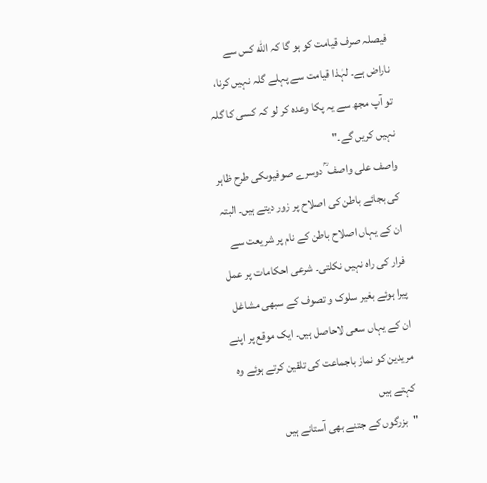فیصلہ صرف قیامت کو ہو گا کہ اللّٰه کس سے ناراض ہے۔ لہٰذا قیامت سے پہلے گلہ نہیں کرنا، تو آپ مجھ سے یہ پکا وعدہ کر لو کہ کسی کا گلہ نہیں کریں گے۔"
واصف علی واصف ؒ دوسرے صوفیوںکی طرح ظاہر کی بجائے باطن کی اصلاح پر زور دیتے ہیں۔ البتہ ان کے یہاں اصلاح باطن کے نام پر شریعت سے فرار کی راہ نہیں نکلتی۔ شرعی احکامات پر عمل پیرا ہوئے بغیر سلوک و تصوف کے سبھی مشاغل ان کے یہاں سعی لاحاصل ہیں۔ ایک موقع پر اپنے مریدین کو نماز باجماعت کی تلقین کرتے ہوئے وہ کہتے ہیں
"بزرگوں کے جتنے بھی آستانے ہیں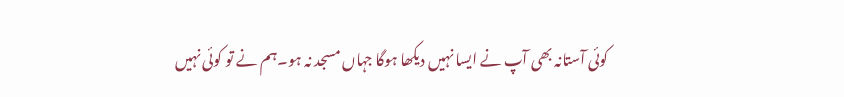کوئی آستانہ بھی آپ نے ایسا نہیں دیکھا ہوگا جہاں مسجد نہ ہو۔ہم نے تو کوئی نہیں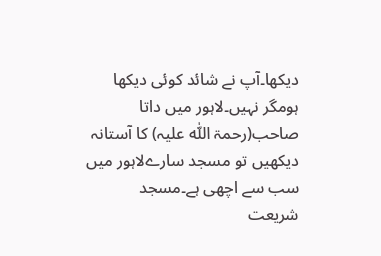دیکھا۔آپ نے شائد کوئی دیکھا ہومگر نہیں۔لاہور میں داتا صاحب(رحمۃ اللّٰہ علیہ) کا آستانہ دیکھیں تو مسجد سارےلاہور میں سب سے اچھی ہے۔مسجد شریعت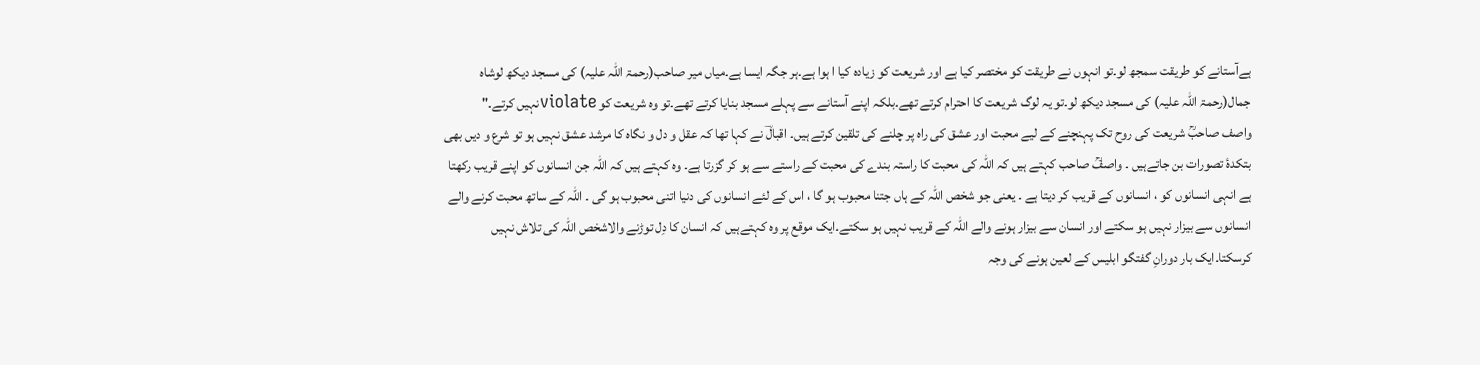ہےآستانے کو طریقت سمجھ لو۔تو انہوں نے طریقت کو مختصر کیا ہے اور شریعت کو زیادہ کیا ا ہوا ہے۔ہر جگہ ایسا ہے۔میاں میر صاحب(رحمۃ اللّٰہ علیہ) کی مسجد دیکھ لوشاہ جمال(رحمۃ اللّٰہ علیہ) کی مسجد دیکھ لو۔تو یہ لوگ شریعت کا احترام کرتے تھے۔بلکہ اپنے آستانے سے پہلے مسجد بنایا کرتے تھے۔تو وہ شریعت کو violateنہیں کرتے۔"
واصف صاحبؒ شریعت کی روح تک پہنچنے کے لیے محبت اور عشق کی راہ پر چلنے کی تلقین کرتے ہیں۔ اقبالؔ نے کہا تھا کہ عقل و دل و نگاہ کا مرشد عشق نہیں ہو تو شرع و دیں بھی بتکدۂ تصورات بن جاتےہیں ۔ واصفؒ صاحب کہتے ہیں کہ اللہ کی محبت کا راستہ بندے کی محبت کے راستے سے ہو کر گزرتا ہے۔ وہ کہتے ہیں کہ اللہ جن انسانوں کو اپنے قریب رکھتا ہے انہی انسانوں کو ، انسانوں کے قریب کر دیتا ہے ۔ یعنی جو شخص اللہ کے ہاں جتنا محبوب ہو گا ، اس کے لئے انسانوں کی دنیا اتنی محبوب ہو گی ۔ اللہ کے ساتھ محبت کرنے والے انسانوں سے بیزار نہیں ہو سکتے اور انسان سے بیزار ہونے والے اللہ کے قریب نہیں ہو سکتے۔ایک موقع پر وہ کہتےہیں کہ انسان کا دِل توڑنے والاشخص اللہ کی تلاش نہیں کرسکتا۔ایک بار دورانِ گفتگو ابلیس کے لعین ہونے کی وجہ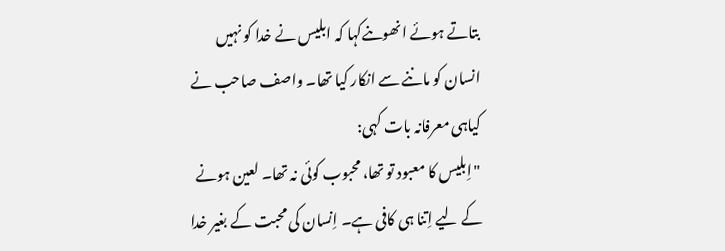بتاتے ہوئے انھوںنےکہا کہ ابلیس نے خدا کو نہیں انسان کو ماننے سے انکار کیا تھا۔ واصف صاحب نے کیاہی معرفانہ بات کہی:
"اِبلیس کا معبود تو تھا، محبوب کوئی نہ تھا۔ لعین ہونے کے لیے اِتنا ہی کافی ہے۔ اِنسان کی محبت کے بغیر خدا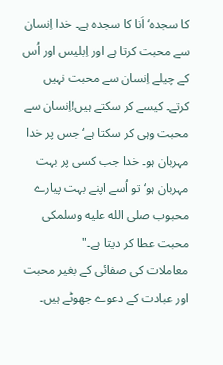کا سجدہ‘ اَنا کا سجدہ ہے۔ خدا اِنسان سے محبت کرتا ہے اور اِبلیس اور اُس کے چیلے اِنسان سے محبت نہیں کرتے۔ کیسے کر سکتے ہیں!اِنسان سے محبت وہی کر سکتا ہے‘ جس پر خدا مہربان ہو۔ خدا جب کسی پر بہت مہربان ہو‘ تو اُسے اپنے بہت پیارے محبوب صلى الله عليه وسلمکی محبت عطا کر دیتا ہے۔"
معاملات کی صفائی کے بغیر محبت اور عبادت کے دعوے جھوٹے ہیں۔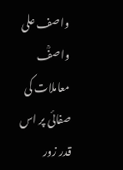واصف علی واصفؒ معاملات کی صفائی پر اس قدر زور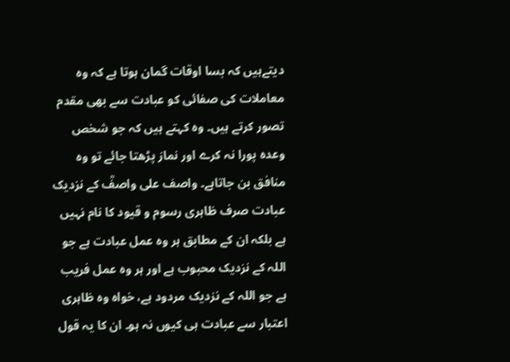دیتےہیں کہ بسا اوقات گمان ہوتا ہے کہ وہ معاملات کی صفائی کو عبادت سے بھی مقدم تصور کرتے ہیں۔ وہ کہتے ہیں کہ جو شخص وعدہ پورا نہ کرے اور نماز پڑھتا جائے تو وہ منافق بن جاتاہے۔ واصف علی واصفؒ کے نزدیک عبادت صرف ظاہری رسوم و قیود کا نام نہیں ہے بلکہ ان کے مطابق ہر وہ عمل عبادت ہے جو اللہ کے نزدیک محبوب ہے اور ہر وہ عمل فریب ہے جو اللہ کے نزدیک مردود ہے، خواہ وہ ظاہری اعتبار سے عبادت ہی کیوں نہ ہو۔ ان کا یہ قول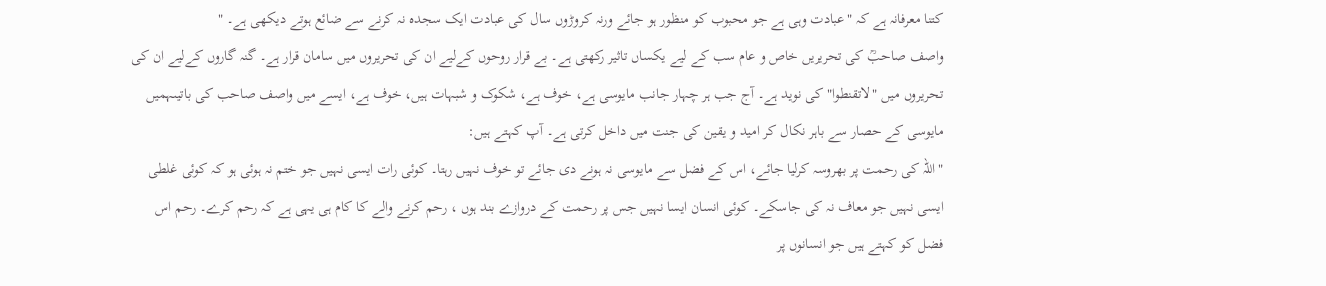کتنا معرفانہ ہے کہ "عبادت وہی ہے جو محبوب کو منظور ہو جائے ورنہ کروڑوں سال کی عبادت ایک سجدہ نہ کرنے سے ضائع ہوتے دیکھی ہے۔ "
واصف صاحبؒ کی تحریریں خاص و عام سب کے لیے یکساں تاثیر رکھتی ہے۔ بے قرار روحوں کےلیے ان کی تحریروں میں سامان قرار ہے۔ گنہ گاروں کےلیے ان کی تحریروں میں "لاتقنطوا" کی نوید ہے۔ آج جب ہر چہار جانب مایوسی ہے، خوف ہے، شکوک و شبہات ہیں، خوف ہے، ایسے میں واصف صاحب کی باتیںہمیں مایوسی کے حصار سے باہر نکال کر امید و یقین کی جنت میں داخل کرتی ہے۔ آپ کہتے ہیں:
"اللہ کی رحمت پر بھروسہ کرلیا جائے، اس کے فضل سے مایوسی نہ ہونے دی جائے تو خوف نہیں رہتا۔ کوئی رات ایسی نہیں جو ختم نہ ہوئی ہو کہ کوئی غلطی ایسی نہیں جو معاف نہ کی جاسکے۔ کوئی انسان ایسا نہیں جس پر رحمت کے دروازے بند ہوں ، رحم کرنے والے کا کام ہی یہی ہے کہ رحم کرے۔ رحم اس فضل کو کہتے ہیں جو انسانوں پر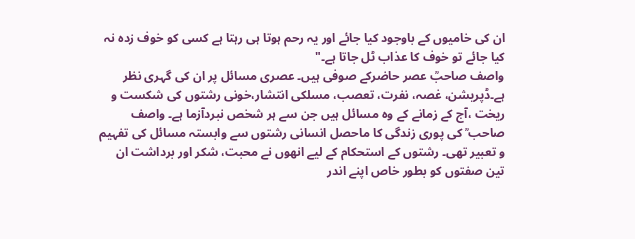ان کی خامیوں کے باوجود کیا جائے اور یہ رحم ہوتا ہی رہتا ہے کسی کو خوف زدہ نہ کیا جائے تو خوف کا عذاب ٹل جاتا ہے۔"
واصف صاحبؒ عصر حاضرکے صوفی ہیں۔ عصری مسائل پر ان کی گہری نظر ہے۔ڈپریشن، غصہ، نفرت، تعصب، مسلکی انتشار،خونی رشتوں کی شکست و ریخت ،آج کے زمانے کے وہ مسائل ہیں جن سے ہر شخص نبردآزما ہے۔ واصف صاحب ؒ کی پوری زندگی کا ماحصل انسانی رشتوں سے وابستہ مسائل کی تفہیم و تعبیر تھی۔ رشتوں کے استحکام کے لیے انھوں نے محبت، شکر اور برداشت ان تین صفتوں کو بطور خاص اپنے اندر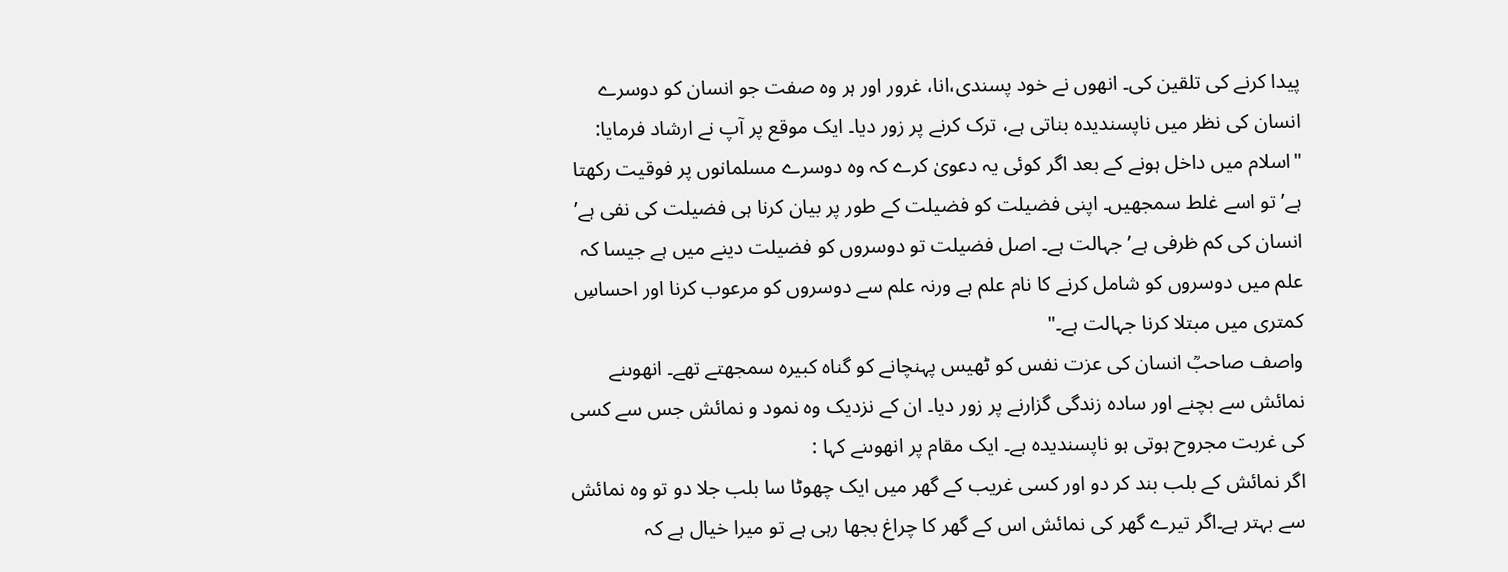پیدا کرنے کی تلقین کی۔ انھوں نے خود پسندی،انا، غرور اور ہر وہ صفت جو انسان کو دوسرے انسان کی نظر میں ناپسندیدہ بناتی ہے، ترک کرنے پر زور دیا۔ ایک موقع پر آپ نے ارشاد فرمایا:
"اسلام میں داخل ہونے کے بعد اگر کوئی یہ دعویٰ کرے کہ وہ دوسرے مسلمانوں پر فوقیت رکھتا ہے’ تو اسے غلط سمجھیں۔ اپنی فضیلت کو فضیلت کے طور پر بیان کرنا ہی فضیلت کی نفی ہے’ انسان کی کم ظرفی ہے’ جہالت ہے۔ اصل فضیلت تو دوسروں کو فضیلت دینے میں ہے جیسا کہ علم میں دوسروں کو شامل کرنے کا نام علم ہے ورنہ علم سے دوسروں کو مرعوب کرنا اور احساسِ کمتری میں مبتلا کرنا جہالت ہے۔"
واصف صاحبؒ انسان کی عزت نفس کو ٹھیس پہنچانے کو گناہ کبیرہ سمجھتے تھے۔ انھوںنے نمائش سے بچنے اور سادہ زندگی گزارنے پر زور دیا۔ ان کے نزدیک وہ نمود و نمائش جس سے کسی کی غربت مجروح ہوتی ہو ناپسندیدہ ہے۔ ایک مقام پر انھوںنے کہا :
اگر نمائش کے بلب بند کر دو اور کسی غریب کے گھر میں ایک چھوٹا سا بلب جلا دو تو وہ نمائش سے بہتر ہے۔اگر تیرے گھر کی نمائش اس کے گھر کا چراغ بجھا رہی ہے تو میرا خیال ہے کہ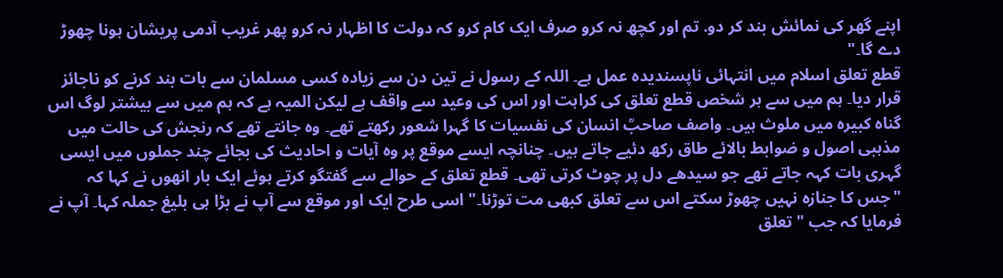اپنے گھر کی نمائش بند کر دو. تم اور کچھ نہ کرو صرف ایک کام کرو کہ دولت کا اظہار نہ کرو پھر غریب آدمی پریشان ہونا چھوڑ دے گا۔"
قطع تعلق اسلام میں انتہائی ناپسندیدہ عمل ہے۔ اللہ کے رسول نے تین دن سے زیادہ کسی مسلمان سے بات بند کرنے کو ناجائز قرار دیا۔ ہم میں سے ہر شخص قطع تعلق کی کراہت اور اس کی وعید سے واقف ہے لیکن المیہ ہے کہ ہم میں سے بیشتر لوگ اس گناہ کبیرہ میں ملوث ہیں۔ واصف صاحبؒ انسان کی نفسیات کا گہرا شعور رکھتے تھے۔ وہ جانتے تھے کہ رنجش کی حالت میں مذہبی اصول و ضوابط بالائے طاق رکھ دئیے جاتے ہیں۔ چنانچہ ایسے موقع پر وہ آیات و احادیث کی بجائے چند جملوں میں ایسی گہری بات کہہ جاتے تھے جو سیدھے دل پر چوٹ کرتی تھی۔ قطع تعلق کے حوالے سے گفتگو کرتے ہوئے ایک بار انھوں نے کہا کہ "جس کا جنازہ نہیں چھوڑ سکتے اس سے تعلق کبھی مت توڑنا۔" اسی طرح ایک اور موقع سے آپ نے بڑا ہی بلیغ جملہ کہا۔ آپ نے فرمایا کہ جب "تعلق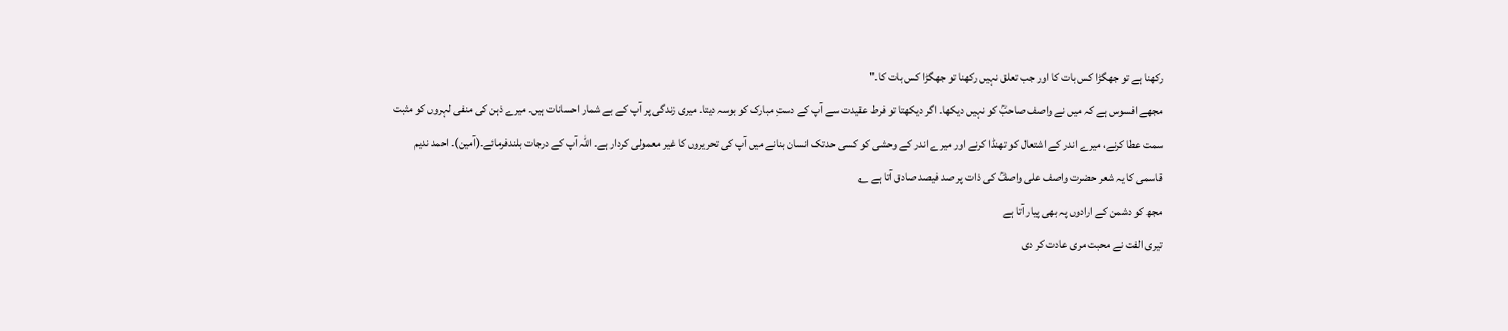رکھنا ہے تو جھگڑا کس بات کا اور جب تعلق نہیں رکھنا تو جھگڑا کس بات کا۔"
مجھے افسوس ہے کہ میں نے واصف صاحبؒ کو نہیں دیکھا۔ اگر دیکھتا تو فرط عقیدت سے آپ کے دستِ مبارک کو بوسہ دیتا۔ میری زندگی پر آپ کے بے شمار احسانات ہیں۔ میرے ذہن کی منفی لہروں کو مثبت سمت عطا کرنے، میرے اندر کے اشتعال کو تھنڈا کرنے اور میرے اندر کے وحشی کو کسی حدتک انسان بنانے میں آپ کی تحریروں کا غیر معمولی کردار ہے۔ اللہ آپ کے درجات بلندفرمائے۔(آمین)۔ احمد ندیم قاسمی کا یہ شعر حضرت واصف علی واصفؒ کی ذات پر صد فیصد صادق آتا ہے ؎
مجھ کو دشمن کے ارادوں پہ بھی پیار آتا ہے
تیری الفت نے محبت مری عادت کر دی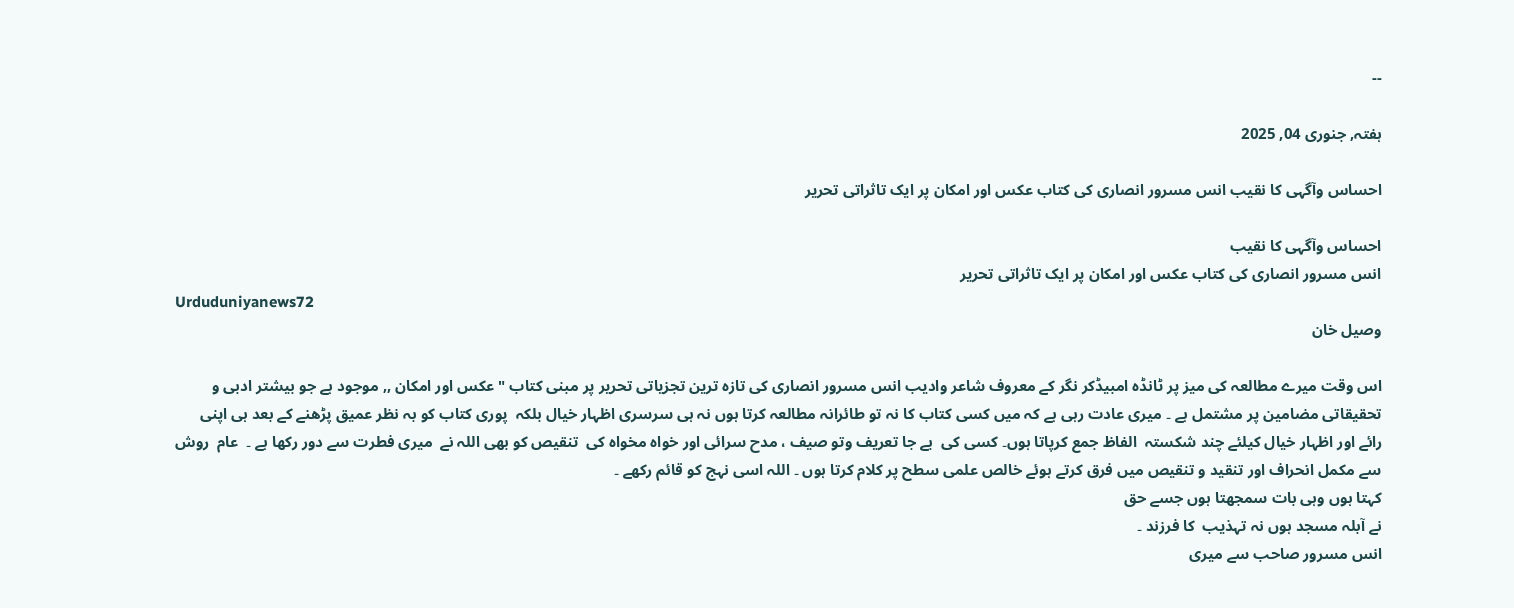--

ہفتہ, جنوری 04, 2025

احساس وآگہی کا نقیب انس مسرور انصاری کی کتاب عکس اور امکان پر ایک تاثراتی تحریر

احساس وآگہی کا نقیب
انس مسرور انصاری کی کتاب عکس اور امکان پر ایک تاثراتی تحریر
Urduduniyanews72
وصیل خان

اس وقت میرے مطالعہ کی میز پر ٹانڈہ امبیڈکر نگر کے معروف شاعر وادیب انس مسرور انصاری کی تازہ ترین تجزیاتی تحریر پر مبنی کتاب " عکس اور امکان ,, موجود ہے جو بیشتر ادبی و تحقیقاتی مضامین پر مشتمل ہے ۔ میری عادت رہی ہے کہ میں کسی کتاب کا نہ تو طائرانہ مطالعہ کرتا ہوں نہ ہی سرسری اظہار خیال بلکہ  پوری کتاب کو بہ نظر عمیق پڑھنے کے بعد ہی اپنی رائے اور اظہار خیال کیلئے چند شکستہ  الفاظ جمع کرپاتا ہوں۔ کسی کی  بے جا تعریف وتو صیف ، مدح سرائی اور خواہ مخواہ کی  تنقیص کو بھی اللہ نے  میری فطرت سے دور رکھا ہے ۔  عام  روش سے مکمل انحراف اور تنقید و تنقیص میں فرق کرتے ہوئے خالص علمی سطح پر کلام کرتا ہوں ۔ اللہ اسی نہج کو قائم رکھے ۔
کہتا ہوں وہی بات سمجھتا ہوں جسے حق
نے آبلہ مسجد ہوں نہ تہذیب  کا فرزند ۔
انس مسرور صاحب سے میری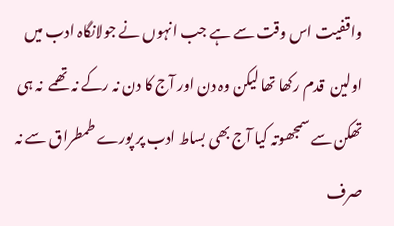واقفیت اس وقت سے ہے جب انہوں نے جولانگاہ ادب میں اولین  قدم رکھا تھا لیکن وہ دن اور آج کا دن نہ رکے نہ تھمے  نہ ہی تھکن سے سمجھوتہ کیا آج بھی بساط ادب پر پورے طمطراق سے نہ صرف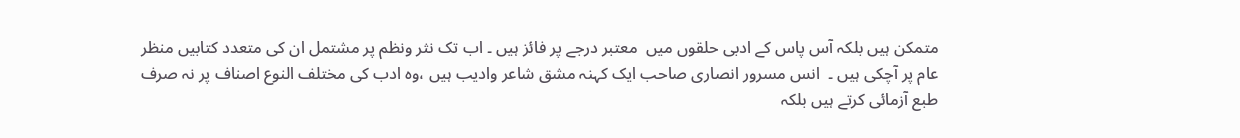متمکن ہیں بلکہ آس پاس کے ادبی حلقوں میں  معتبر درجے پر فائز ہیں ۔ اب تک نثر ونظم پر مشتمل ان کی متعدد کتابیں منظر عام پر آچکی ہیں ۔  انس مسرور انصاری صاحب ایک کہنہ مشق شاعر وادیب ہیں ،وہ ادب کی مختلف النوع اصناف پر نہ صرف طبع آزمائی کرتے ہیں بلکہ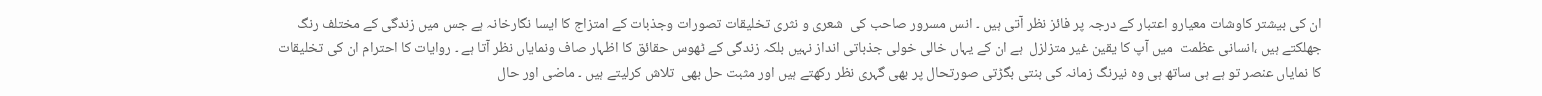ان کی بیشتر کاوشات معیارو اعتبار کے درجہ پر فائز نظر آتی ہیں ۔ انس مسرور صاحب کی  شعری و نثری تخلیقات تصورات وجذبات کے امتزاج کا ایسا نگارخانہ ہے جس میں زندگی کے مختلف رنگ جھلکتے ہیں ،انسانی عظمت  میں آپ کا یقین غیر متزلزل  ہے ان کے یہاں خالی خولی جذباتی انداز نہیں بلکہ زندگی کے ٹھوس حقائق کا اظہار صاف ونمایاں نظر آتا ہے ۔ روایات کا احترام ان کی تخلیقات کا نمایاں عنصر تو ہے ہی ساتھ ہی وہ نیرنگ زمانہ کی بنتی بگڑتی صورتحال پر بھی گہری نظر رکھتے ہیں اور مثبت حل بھی  تلاش کرلیتے ہیں ۔ ماضی اور حال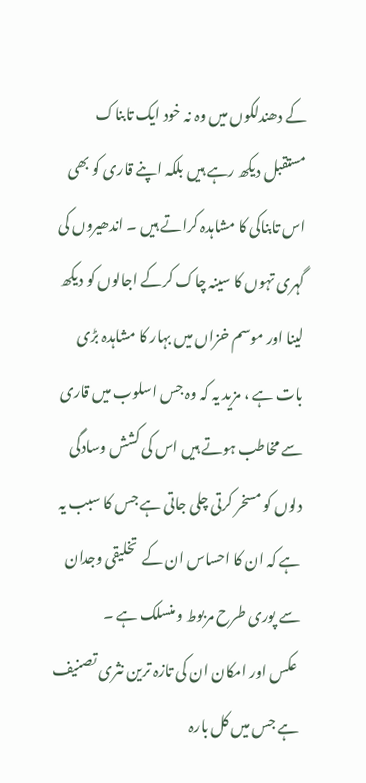کے دھندلکوں میں وہ نہ خود ایک تابناک مستقبل دیکھ رہے ہیں بلکہ اپنے قاری کو بھی اس تابناکی کا مشاہدہ کراتے ہیں ۔ اندھیروں کی گہری تہوں کا سینہ چاک کرکے اجالوں کو دیکھ لینا اور موسم خزاں میں بہار کا مشاہدہ بڑی بات ہے ، مزید یہ کہ وہ جس اسلوب میں قاری سے مخاطب ہوتے ہیں اس کی کشش وسادگی دلوں کو مسخر کرتی چلی جاتی ہے جس کا سبب یہ ہے کہ ان کا احساس ان کے  تخلیقی وجدان سے پوری طرح مربوط و منسلک ہے ۔
 عکس اور امکان ان کی تازہ ترین نثری تصنیف ہے جس میں کل بارہ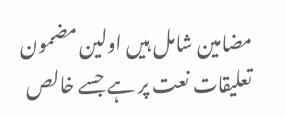مضامین شامل ہیں اولین مضمون تعلیقات نعت پر ہے جسے خالص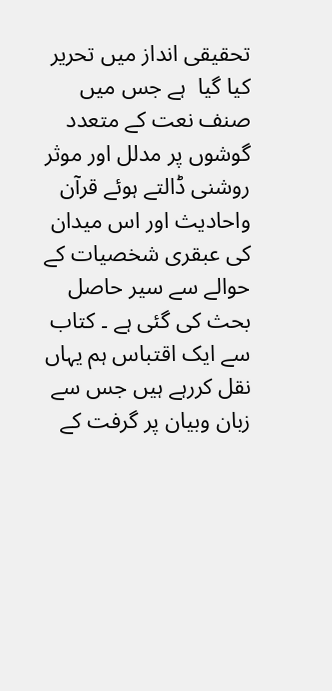تحقیقی انداز میں تحریر کیا گیا  ہے جس میں صنف نعت کے متعدد گوشوں پر مدلل اور موثر روشنی ڈالتے ہوئے قرآن واحادیث اور اس میدان کی عبقری شخصیات کے حوالے سے سیر حاصل بحث کی گئی ہے ۔ کتاب سے ایک اقتباس ہم یہاں نقل کررہے ہیں جس سے زبان وبیان پر گرفت کے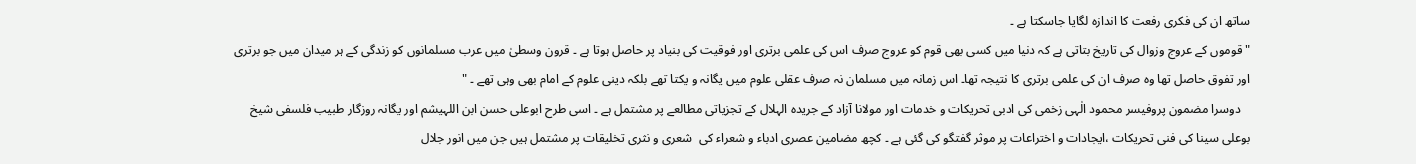ساتھ ان کی فکری رفعت کا اندازہ لگایا جاسکتا ہے ۔
" قوموں کے عروج وزوال کی تاریخ بتاتی ہے کہ دنیا میں کسی بھی قوم کو عروج صرف اس کی علمی برتری اور فوقیت کی بنیاد پر حاصل ہوتا ہے ۔ قرون وسطیٰ میں عرب مسلمانوں کو زندگی کے ہر میدان میں جو برتری اور تفوق حاصل تھا وہ صرف ان کی علمی برتری کا نتیجہ تھا۔ اس زمانہ میں مسلمان نہ صرف عقلی علوم میں یگانہ و یکتا تھے بلکہ دینی علوم کے امام بھی وہی تھے ۔ "
   دوسرا مضمون پروفیسر محمود الٰہی زخمی کی ادبی تحریکات و خدمات اور مولانا آزاد کے جریدہ الہلال کے تجزیاتی مطالعے پر مشتمل ہے ۔ اسی طرح ابوعلی حسن ابن اللہیشم اور یگانہ روزگار طبیب فلسفی شیخ بوعلی سینا کی فنی تحریکات ،ایجادات و اختراعات پر موثر گفتگو کی گئی ہے ۔ کچھ مضامین عصری ادباء و شعراء کی  شعری و نثری تخلیقات پر مشتمل ہیں جن میں انور جلال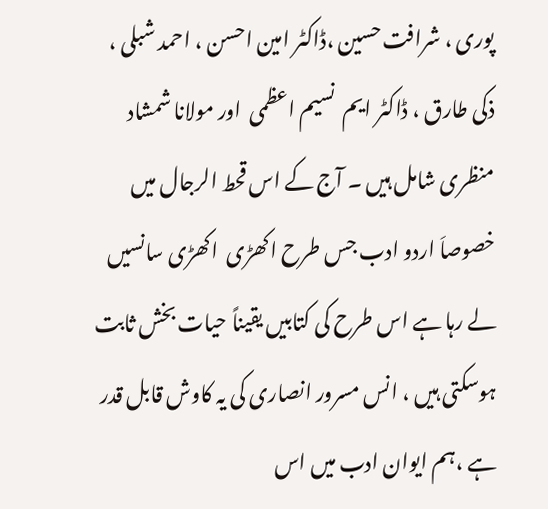پوری ، شرافت حسین ،ڈاکٹر امین احسن ، احمد شبلی ، ذکی طارق ، ڈاکٹر ایم  نسیم اعظمی  اور مولانا شمشاد منظری شامل ہیں ۔ آج کے اس قحط الرجال میں خصوصاَ اردو ادب جس طرح اکھڑی  اکھڑی سانسیں لے رہا ہے اس طرح کی کتابیں یقیناً حیات بخش ثابت ہوسکتی ہیں ، انس مسرور انصاری کی یہ کاوش قابل قدر ہے ،ہم ایوان ادب میں اس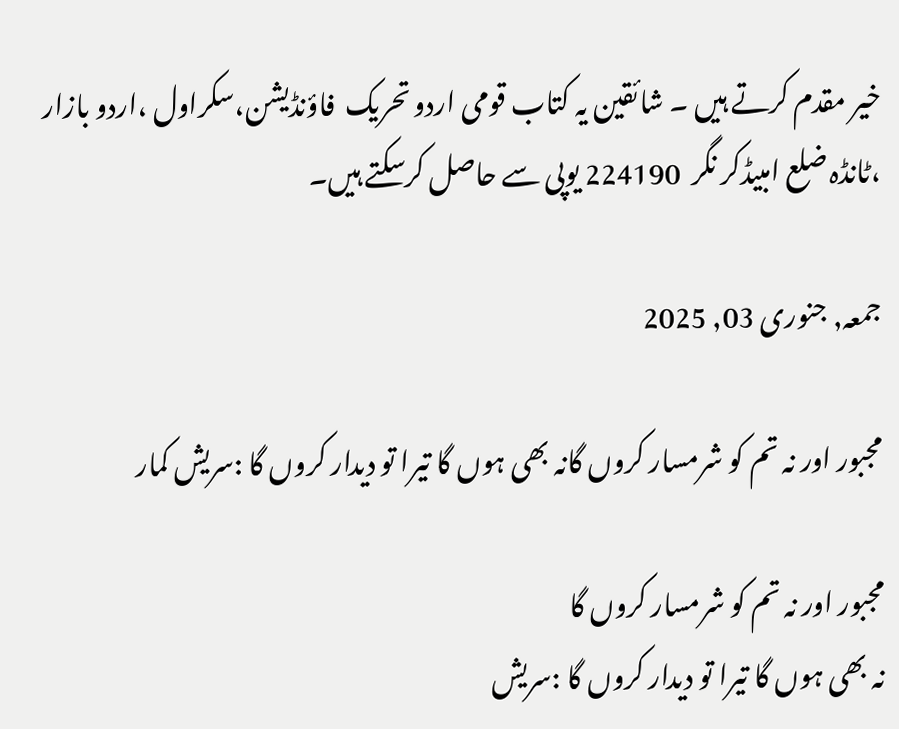خیر مقدم کرتے ہیں ۔ شائقین یہ کتاب قومی اردو تحریک  فاؤنڈیشن،سکراول ،اردو بازار ،ٹانڈہ ضلع امبیڈکر نگر  224190 یوپی سے حاصل کرسکتے ہیں۔

جمعہ, جنوری 03, 2025

مجبور اور نہ تم کو شرمسار کروں گانہ بھی ہوں گا تیرا تو دیدار کروں گا :سریش کمار

مجبور اور نہ تم کو شرمسار کروں گا
نہ بھی ہوں گا تیرا تو دیدار کروں گا :سریش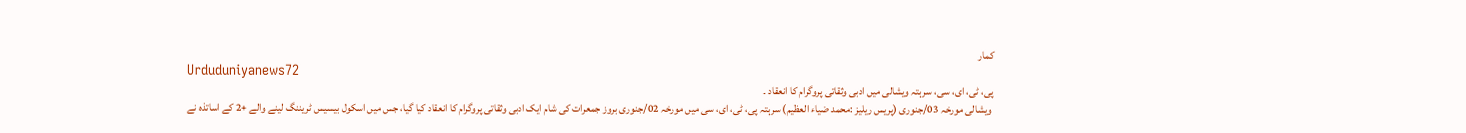کمار
Urduduniyanews72
پی، ٹی، ای، سی، سرہتہ ویشالی میں ادبی وثقاتی پروگرام کا انعقاد ۔
 ویشالی مورخہ 03/جنوری (پریس ریلیز :محمد ضیاء العظیم) سرہتہ پی، ٹی، ای، سی میں مورخہ 02/جنوری بروز جمعرات کی شام ایک ادبی وثقاتی پروگرام کا انعقاد کیا گیا، جس میں اسکول بیسیس ٹریننگ لینے والے +2 کے اساتذہ نے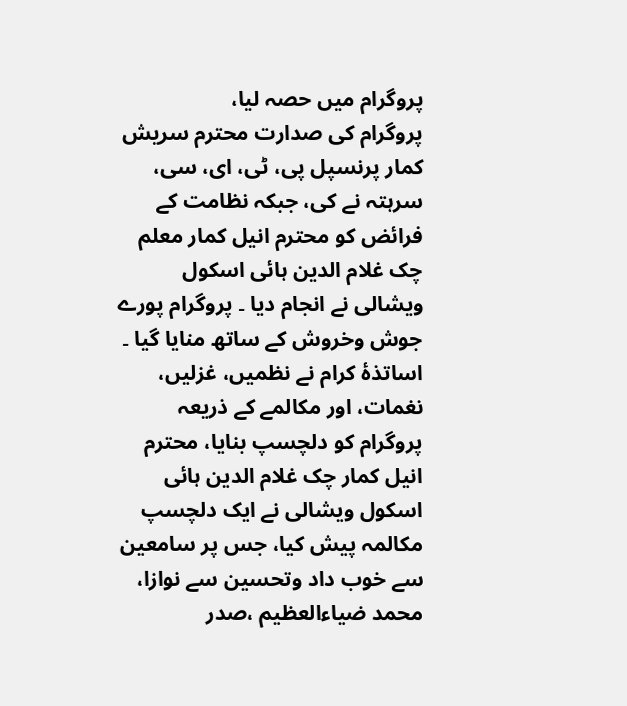پروگرام میں حصہ لیا،
پروگرام کی صدارت محترم سریش کمار پرنسپل پی، ٹی، ای، سی، سرہتہ نے کی، جبکہ نظامت کے فرائض کو محترم انیل کمار معلم چک غلام الدین ہائی اسکول ویشالی نے انجام دیا ۔ پروگرام پورے جوش وخروش کے ساتھ منایا گیا ۔ اساتذۂ کرام نے نظمیں، غزلیں، نغمات، اور مکالمے کے ذریعہ پروگرام کو دلچسپ بنایا، محترم انیل کمار چک غلام الدین ہائی اسکول ویشالی نے ایک دلچسپ مکالمہ پیش کیا، جس پر سامعین سے خوب داد وتحسین سے نوازا، محمد ضیاءالعظیم ،صدر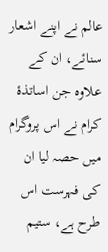عالم نے اپنے اشعار سنائے، ان کے علاوہ جن اساتذۂ کرام نے اس پروگرام میں حصہ لیا ان کی فہرست اس طرح ہے، ستیم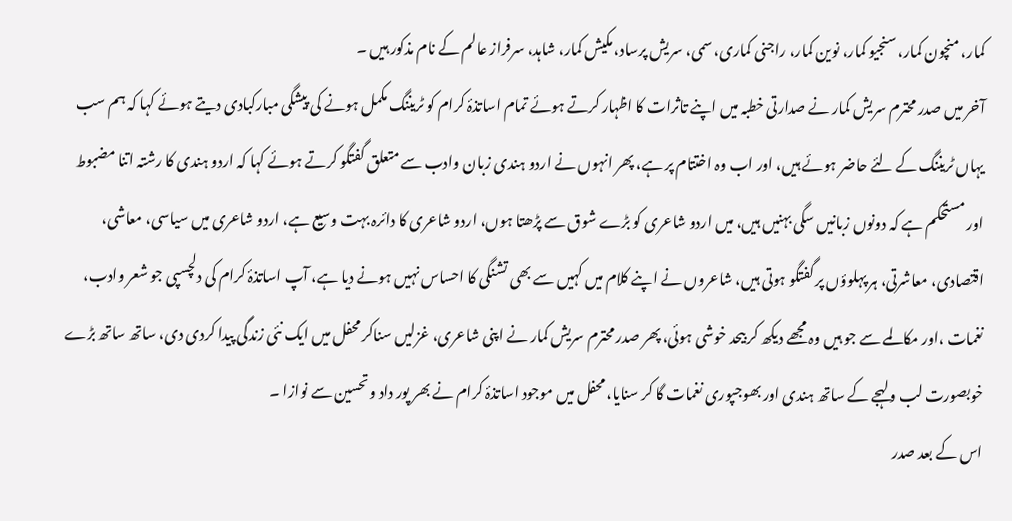کمار، منچون کمار، سنجیو کمار، نوین کمار، راجنی کماری، سمی، سریش پرساد، مکیش کمار، شاہد، سرفراز عالم کے نام مذکور ہیں ۔
آخر میں صدر محترم سریش کمار نے صدارتی خطبہ میں اپنے تاثرات کا اظہار کرتے ہوئے تمام اساتذۂ کرام کو ٹریننگ مکمل ہونے کی پیشگی مبارکبادی دیتے ہوئے کہا کہ ہم سب یہاں ٹریننگ کے لئے حاضر ہوئے ہیں، اور اب وہ اختتام پر ہے، پھر انہوں نے اردو ہندی زبان وادب سے متعلق گفتگو کرتے ہوئے کہا کہ اردو ہندی کا رشتہ اتنا مضبوط اور مستحکم ہے کہ دونوں زبانیں سگی بہنیں ہیں، میں اردو شاعری کو بڑے شوق سے پڑھتا ہوں، اردو شاعری کا دائرہ بہت وسیع ہے، اردو شاعری میں سیاسی، معاشی، اقتصادی، معاشرتی، ہر پہلوؤں پر گفتگو ہوتی ہیں، شاعروں نے اپنے کلام میں کہیں سے بھی تشنگی کا احساس نہیں ہونے دیا ہے، آپ اساتذۂ کرام کی دلچسپی جو شعر وادب، نغمات ،اور مکالمے سے جو ہیں وہ مجھے دیکھ کر بیحد خوشی ہوئی، پھر صدر محترم سریش کمار نے اپنی شاعری، غزلیں سناکر محفل میں ایک نئی زندگی پیدا کردی دی، ساتھ ساتھ بڑے خوبصورت لب ولہجے کے ساتھ ہندی اور بھوجپوری نغمات گا کر سنایا، محفل میں موجود اساتذۂ کرام نے بھر پور داد وتحسین سے نوازا ۔
اس کے بعد صدر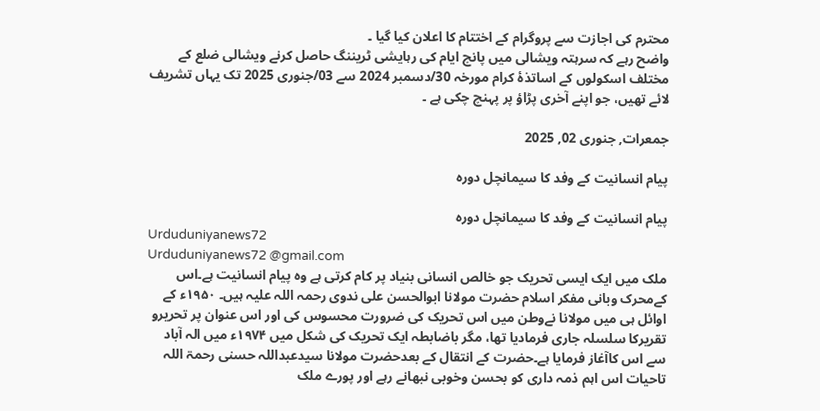محترم کی اجازت سے پروگرام کے اختتام کا اعلان کیا گیا ۔
واضح رہے کہ سرہتہ ویشالی میں پانچ ایام کی رہایشی ٹریننگ حاصل کرنے ویشالی ضلع کے مختلف اسکولوں کے اساتذۂ کرام مورخہ 30/دسمبر 2024 سے 03/جنوری 2025 تک یہاں تشریف لائے تھیں، جو اپنے آخری پڑاؤ پر پہنچ چکی ہے ۔

جمعرات, جنوری 02, 2025

پیام انسانیت کے وفد کا سیمانچل دورہ

پیام انسانیت کے وفد کا سیمانچل دورہ
Urduduniyanews72
Urduduniyanews72 @gmail.com
ملک میں ایک ایسی تحریک جو خالص انسانی بنیاد پر کام کرتی ہے وہ پیام انسانیت ہے۔اس کےمحرک وبانی مفکر اسلام حضرت مولانا ابوالحسن علی ندوی رحمہ اللہ علیہ ہیں۔ ۱۹۵۰ء کے اوائل ہی میں مولانا نےوطن میں اس تحریک کی ضرورت محسوس کی اور اس عنوان پر تحریرو تقریرکا سلسلہ جاری فرمادیا تھا، مگر باضابطہ ایک تحریک کی شکل میں ۱۹۷۴ء میں الہ آباد سے اس کاآغاز فرمایا ہے۔حضرت کے انتقال کے بعدحضرت مولانا سیدعبداللہ حسنی رحمۃ اللہ تاحیات اس اہم ذمہ داری کو بحسن وخوبی نبھانے رہے اور پورے ملک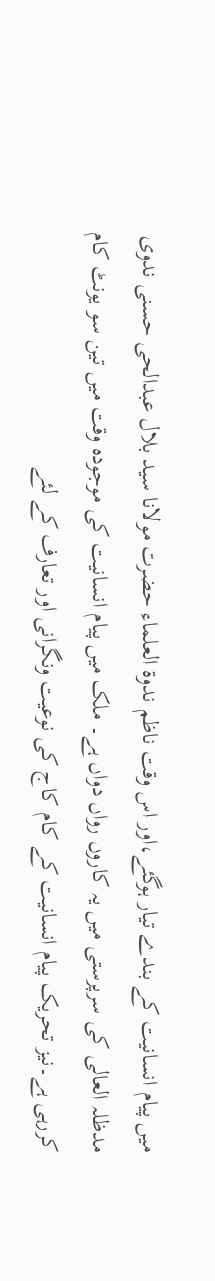میں پیام انسانیت کے بندے تیار ہوگئے،اور اس وقت ناظم ندوۃ العلماء حضرت مولانا سید بلال عبدالحی حسنی ندوی مدظلہ العالی کی سرپرستی میں یہ کاروں رواں دواں ہے۔ ملک میں پیام انسانیت کی موجودہ وقت میں تین سو یونٹ کام کررہی ہے۔نیز تحریک پیام انسانیت کے کام کاج کی نوعیت ونگرانی اور تعارف کے لئے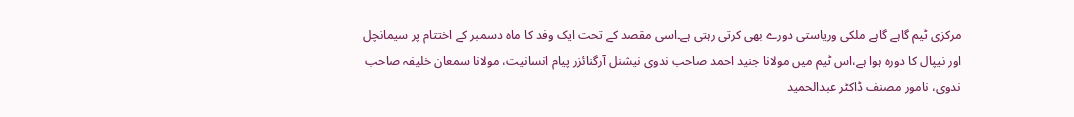مرکزی ٹیم گاہے گاہے ملکی وریاستی دورے بھی کرتی رہتی ہے۔اسی مقصد کے تحت ایک وفد کا ماہ دسمبر کے اختتام پر سیمانچل اور نیپال کا دورہ ہوا ہے،اس ٹیم میں مولانا جنید احمد صاحب ندوی نیشنل آرگنائزر پیام انسانیت، مولانا سمعان خلیفہ صاحب ندوی، نامور مصنف ڈاکٹر عبدالحمید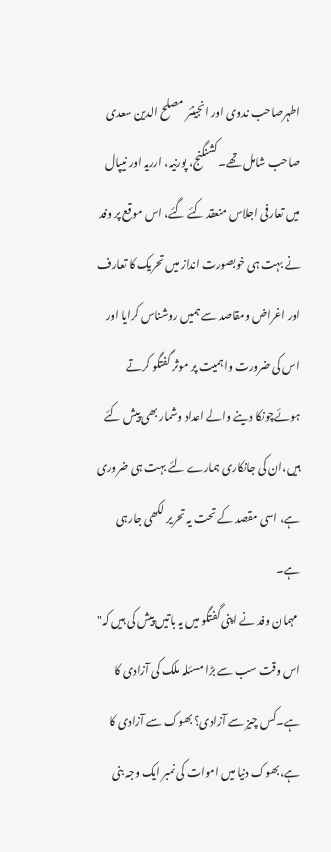اطہرصاحب ندوی اور انجینئر مصلح الدین سعدی صاحب شامل تھے۔کشنگنج، پورنیہ، ارریہ اور نیپال میں تعارفی اجلاس منعقد کئے گئے، اس موقع پر وفد نے بہت ہی خوبصورت انداز میں تحریک کا تعارف اور اغراض ومقاصد سے ہمیں روشناس کرایا اور اس کی ضرورت واہمیت پر موثر گفتگو کرتے ہوئےچونکا دینے والے اعداد وشمار بھی پیش کئے ہیں،ان کی جانکاری ہمارے لئے بہت ہی ضروری ہے، اسی مقصد کے تحت یہ تحریر لکھی جارہی ہے۔
 مہمان وفد نے اپنی گفتگو میں یہ باتیں پیش کی ہیں کہ" اس وقت سب سے بڑا مسئلہ ملک کی آزادی کا ہے۔کس چیز سے آزادی؟ بھوک سے آزادی کا ہے،بھوک دنیا میں اموات کی نمبر ایک وجہ بنی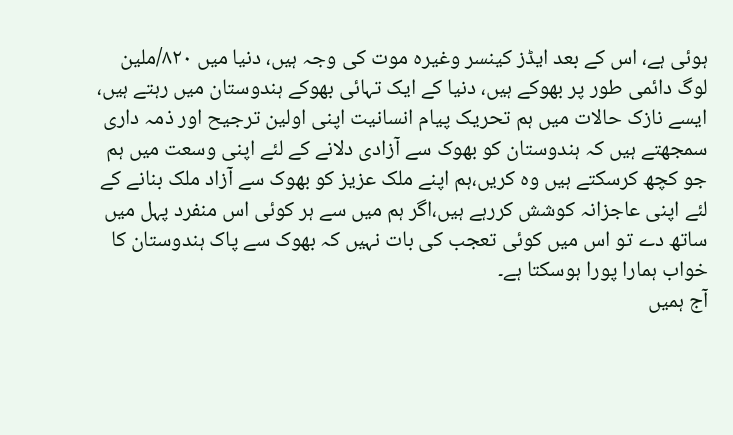ہوئی ہے، اس کے بعد ایڈز کینسر وغیرہ موت کی وجہ ہیں، دنیا میں ۸۲۰/ملین لوگ دائمی طور پر بھوکے ہیں، دنیا کے ایک تہائی بھوکے ہندوستان میں رہتے ہیں، ایسے نازک حالات میں ہم تحریک پیام انسانیت اپنی اولین ترجیح اور ذمہ داری سمجھتے ہیں کہ ہندوستان کو بھوک سے آزادی دلانے کے لئے اپنی وسعت میں ہم جو کچھ کرسکتے ہیں وہ کریں،ہم اپنے ملک عزیز کو بھوک سے آزاد ملک بنانے کے لئے اپنی عاجزانہ کوشش کررہے ہیں،اگر ہم میں سے ہر کوئی اس منفرد پہل میں ساتھ دے تو اس میں کوئی تعجب کی بات نہیں کہ بھوک سے پاک ہندوستان کا خواب ہمارا پورا ہوسکتا ہے۔
آج ہمیں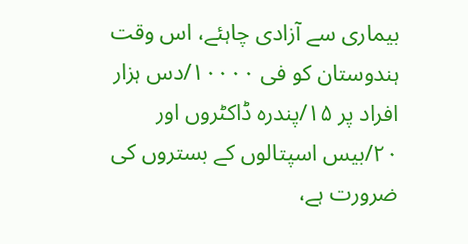بیماری سے آزادی چاہئے، اس وقت ہندوستان کو فی ۱۰۰۰۰/دس ہزار افراد پر ۱۵/پندرہ ڈاکٹروں اور ۲۰/بیس اسپتالوں کے بستروں کی ضرورت ہے،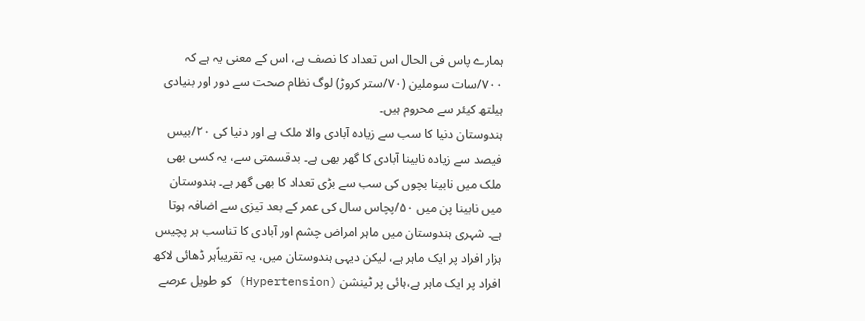ہمارے پاس فی الحال اس تعداد کا نصف ہے، اس کے معنی یہ ہے کہ ۷۰۰/سات سوملین (۷۰/ستر کروڑ) لوگ نظام صحت سے دور اور بنیادی ہیلتھ کیئر سے محروم ہیں۔
ہندوستان دنیا کا سب سے زیادہ آبادی والا ملک ہے اور دنیا کی ۲۰/بیس فیصد سے زیادہ نابینا آبادی کا گھر بھی ہے۔ بدقسمتی سے، یہ کسی بھی ملک میں نابینا بچوں کی سب سے بڑی تعداد کا بھی گھر ہے۔ ہندوستان میں نابینا پن میں ۵۰/پچاس سال کی عمر کے بعد تیزی سے اضافہ ہوتا ہے۔ شہری ہندوستان میں ماہر امراض چشم اور آبادی کا تناسب ہر پچیس ہزار افراد پر ایک ماہر ہے، لیکن دیہی ہندوستان میں، یہ تقریباًہر ڈھائی لاکھ افراد پر ایک ماہر ہے،ہائی پر ٹینشن (Hypertension) کو طویل عرصے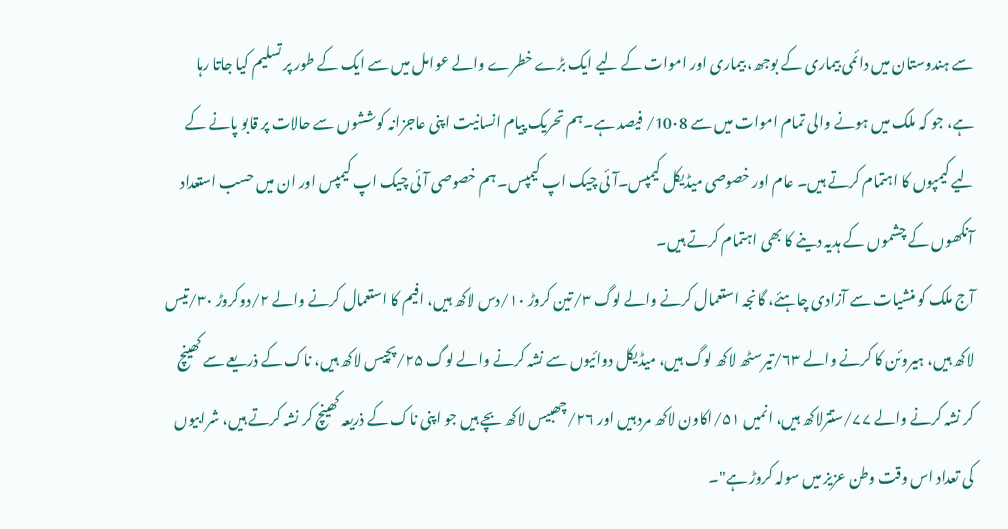سے ہندوستان میں دائمی بیماری کے بوجھ، بیماری اور اموات کے لیے ایک بڑے خطرے والے عوامل میں سے ایک کے طور پر تسلیم کیا جاتا رہا ہے، جو کہ ملک میں ہونے والی تمام اموات میں سے 10۰8/ فیصد ہے۔ہم تحریک پیام انسانیت اپنی عاجزانہ کوششوں سے حالات پر قابو پانے کے لیے کیمپوں کا اہتمام کرتے ہیں۔ عام اور خصوصی میڈیکل کیمپس۔آئی چیک اپ کیمپس۔ ہم خصوصی آئی چیک اپ کیمپس اور ان میں حسب استعداد آنکھوں کے چشموں کے ہدیہ دینے کا بھی اہتمام کرتے ہیں۔
آج ملک کو منشیات سے آزادی چاہئے، گانجہ استعمال کرنے والے لوگ ۳/تین کروڑ ۱۰/دس لاکھ ہیں، افیم کا استعمال کرنے والے ۲/دوکروڑ ۳۰/تیس لاکھ ہیں، ہیروئن کا کرنے والے ۶۳/تیرسٹھ لاکھ لوگ ہیں، میڈیکل دوائیوں سے نشہ کرنے والے لوگ ۲۵/پچیس لاکھ ہیں، ناک کے ذریعے سے کھینچ کر نشہ کرنے والے ۷۷/ستترلاکھ ہیں، انمیں ۵۱/اکاون لاکھ مرد ہیں اور ۲۶/چھبیس لاکھ بچے ہیں جو اپنی ناک کے ذریعہ کھینچ کر نشہ کرتے ہیں، شرابیوں کی تعداد اس وقت وطن عزیز میں سولہ کروڑ ہے"۔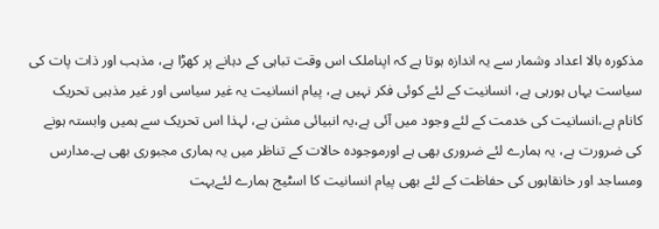مذکورہ بالا اعداد وشمار سے یہ اندازہ ہوتا ہے کہ اپناملک اس وقت تباہی کے دہانے پر کھڑا ہے، مذہب اور ذات پات کی سیاست یہاں ہورہی ہے، انسانیت کے لئے کوئی فکر نہیں ہے، پیام انسانیت یہ غیر سیاسی اور غیر مذہبی تحریک کانام ہے،انسانیت کی خدمت کے لئے وجود میں آئی ہے،یہ انبیائی مشن ہے، لہذا اس تحریک سے ہمیں وابستہ ہونے کی ضرورت ہے، یہ ہمارے لئے ضروری بھی ہے اورموجودہ حالات کے تناظر میں یہ ہماری مجبوری بھی ہے۔مدارس ومساجد اور خانقاہوں کی حفاظت کے لئے بھی پیام انسانیت کا اسٹیج ہمارے لئےبہت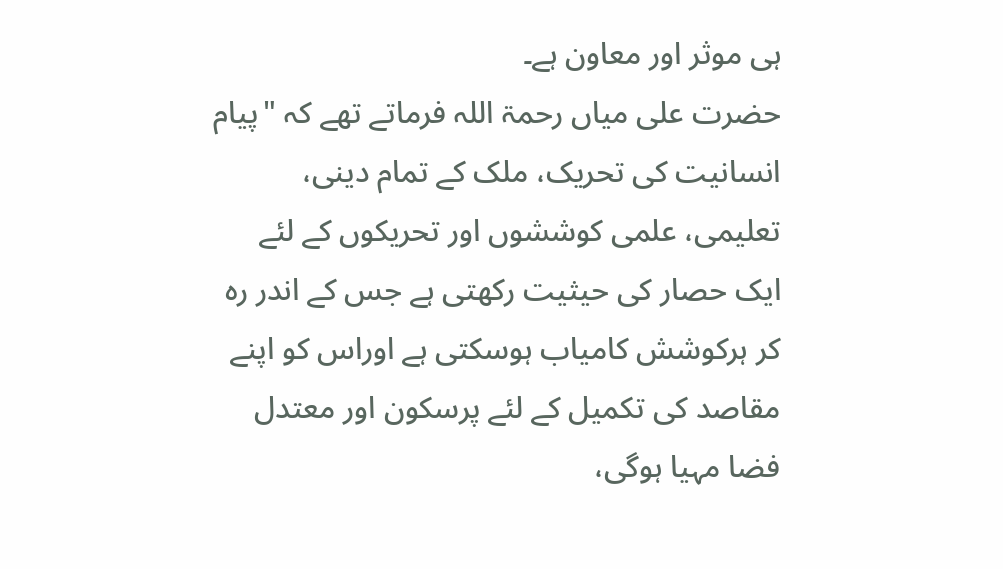ہی موثر اور معاون ہے۔
حضرت علی میاں رحمۃ اللہ فرماتے تھے کہ "پیام انسانیت کی تحریک، ملک کے تمام دینی، تعلیمی، علمی کوششوں اور تحریکوں کے لئے ایک حصار کی حیثیت رکھتی ہے جس کے اندر رہ کر ہرکوشش کامیاب ہوسکتی ہے اوراس کو اپنے مقاصد کی تکمیل کے لئے پرسکون اور معتدل فضا مہیا ہوگی،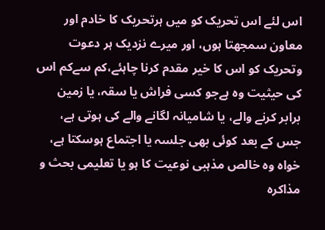اس لئے اس تحریک کو میں ہرتحریک کا خادم اور معاون سمجھتا ہوں، اور میرے نزدیک ہر دعوت وتحریک کو اس کا خیر مقدم کرنا چاہئے،کم سےکم اس کی حیثیت وہ ہےجو کسی فراش یا سقہ، یا زمین برابر کرنے والے، یا شامیانہ لگانے والے کی ہوتی ہے، جس کے بعد کوئی بھی جلسہ یا اجتماع ہوسکتا ہے، خواہ وہ خالص مذہبی نوعیت کا ہو یا تعلیمی بحث و مذاکرہ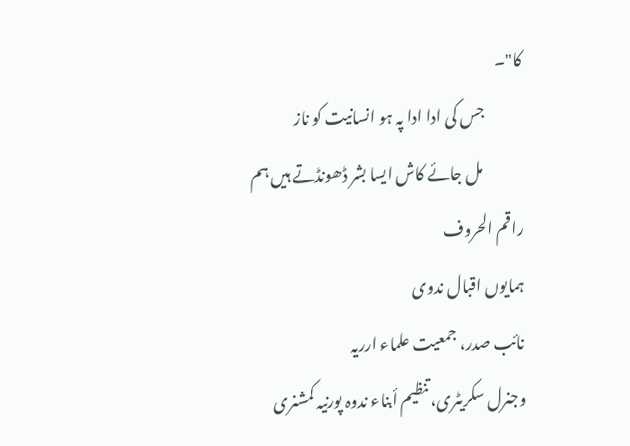کا"۔
            جس کی ادا ادا پہ ہو انسانیت کو ناز
             مل جائے کاش ایسا بشر ڈھونڈتے ہیں ہم
راقم الحروف
ہمایوں اقبال ندوی
نائب صدر، جمعیت علماء ارریہ
وجنرل سکریٹری، تنظیم أبناء ندوہ پورنیہ کمشنری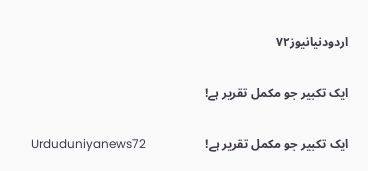اردودنیانیوز۷۲

ایک تکبیر جو مکمل تقریر ہے!

ایک تکبیر جو مکمل تقریر ہے!                   Urduduniyanews72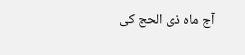آج ماہ ذی الحج کی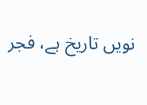نویں تاریخ ہے، فجر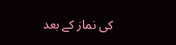کی نماز کے بعد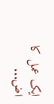ایک عمل کا اض...